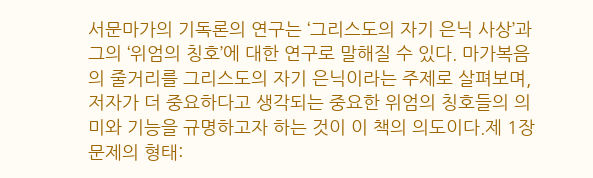서문마가의 기독론의 연구는 ‘그리스도의 자기 은닉 사상’과 그의 ‘위엄의 칭호’에 대한 연구로 말해질 수 있다. 마가복음의 줄거리를 그리스도의 자기 은닉이라는 주제로 살펴보며, 저자가 더 중요하다고 생각되는 중요한 위엄의 칭호들의 의미와 기능을 규명하고자 하는 것이 이 책의 의도이다.제 1장 문제의 형태: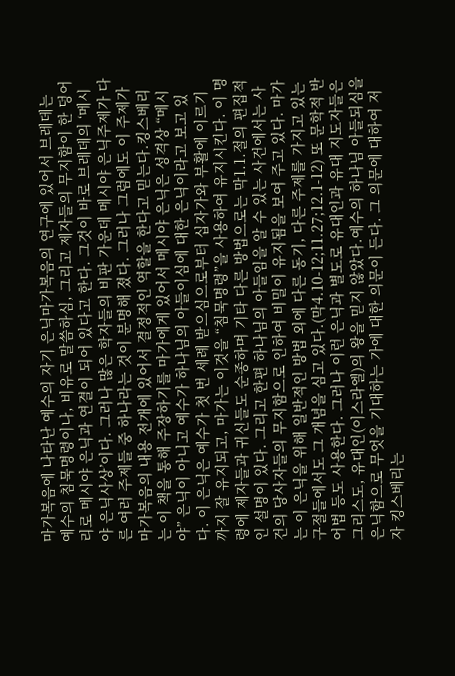마가복음에 나타난 예수의 자기 은닉마가복음의 연구에 있어서 브레데는 예수의 침묵명령이나, 비유로 말씀하심, 그리고 제자들의 무지함이 한 덩어리로 메시야 은닉과 연결이 되어 있다고 한다. 그것이 바로 브레데의 ‘메시야 은닉사상’이다. 그러나 많은 학자들의 비판 가운데 메시야 은닉주제가 다른 여러 주제들 중 하나라는 것이 분명해 졌다. 그러나 그럼에도 이 주제가 마가복음의 내용 전개에 있어서 결정적인 역할을 한다고 믿는다.킹스베리는 이 책을 통해 주장하기를 마가에게 있어서 메시야 은닉은 성격상 “메시야” 은닉이 아니고 예수가 하나님의 아들이심에 대한 은닉이라고 보고 있다. 이 은닉은 예수가 첫 번 세례 받으심으로부터 십자가와 부활에 이르기까지 잘 유지되고, 마가는 이것을 “침묵명령”을 사용하여 유지시킨다. 이 명령에 제자들과 귀신들도 순종하며 기타 다른 방법으로는 막1.1.절의 편집적인 설명이 있다. 그리고 한편 하나님의 아들임을 알 수 있는 사건에서는 사건의 당사자들의 무지함으로 인하여 비밀이 유지됨을 보여 주고 있다. 마가는 이 은닉을 위해 일반적인 방법 외에 다른 동기, 다른 주제를 가지고 있는 구절들에서도 그 개념을 심고 있다.(막4.10-12;11.27;12.1-12) 또 문학적 반어법 등도 사용한다. 그러나 이런 은닉과 별도로 유대인과 유대 지도자들은 그리스도, 유대인(이스라엘)의 왕을 믿지 않았다.예수의 하나님 아들되심을 은닉함으로 무엇을 기대하는 가에 대한 의문이 든다. 그 의문에 대하여 저자 킹스베리는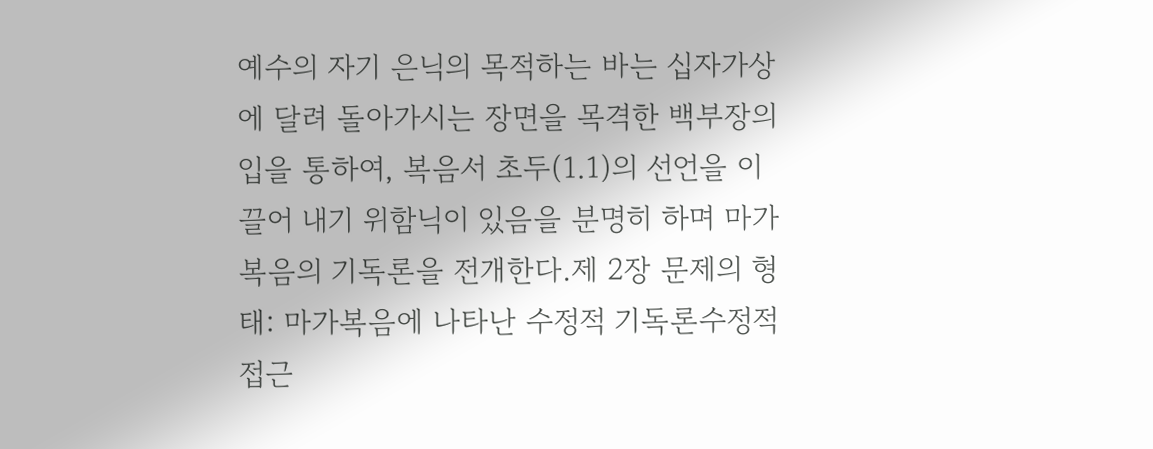예수의 자기 은닉의 목적하는 바는 십자가상에 달려 돌아가시는 장면을 목격한 백부장의 입을 통하여, 복음서 초두(1.1)의 선언을 이끌어 내기 위함닉이 있음을 분명히 하며 마가복음의 기독론을 전개한다.제 2장 문제의 형태: 마가복음에 나타난 수정적 기독론수정적 접근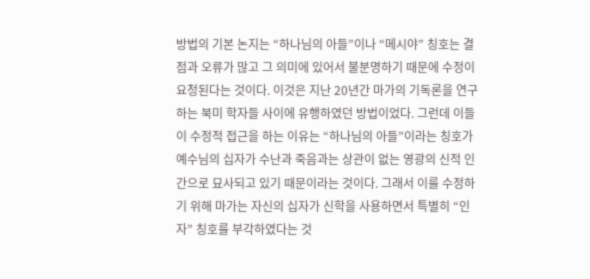방법의 기본 논지는 “하나님의 아들”이나 “메시야” 칭호는 결점과 오류가 많고 그 의미에 있어서 불분명하기 때문에 수정이 요청된다는 것이다. 이것은 지난 20년간 마가의 기독론을 연구하는 북미 학자들 사이에 유행하였던 방법이었다. 그런데 이들이 수정적 접근을 하는 이유는 “하나님의 아들”이라는 칭호가 예수님의 십자가 수난과 죽음과는 상관이 없는 영광의 신적 인간으로 묘사되고 있기 때문이라는 것이다. 그래서 이를 수정하기 위해 마가는 자신의 십자가 신학을 사용하면서 특별히 “인자” 칭호를 부각하였다는 것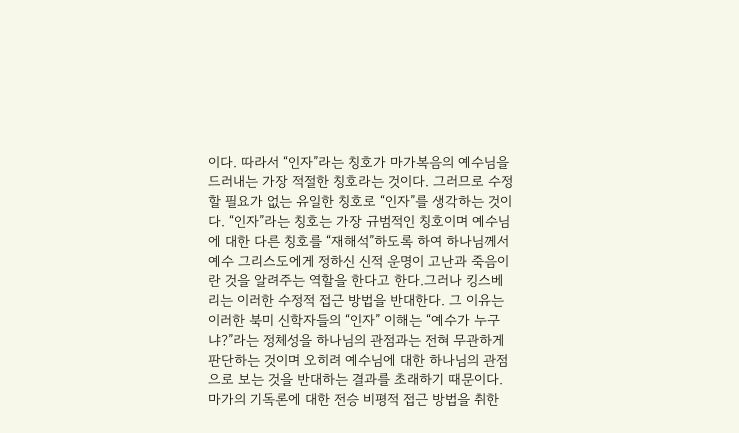이다. 따라서 “인자”라는 칭호가 마가복음의 예수님을 드러내는 가장 적절한 칭호라는 것이다. 그러므로 수정할 필요가 없는 유일한 칭호로 “인자”를 생각하는 것이다. “인자”라는 칭호는 가장 규범적인 칭호이며 예수님에 대한 다른 칭호를 “재해석”하도록 하여 하나님께서 예수 그리스도에게 정하신 신적 운명이 고난과 죽음이란 것을 알려주는 역할을 한다고 한다.그러나 킹스베리는 이러한 수정적 접근 방법을 반대한다. 그 이유는 이러한 북미 신학자들의 “인자” 이해는 “예수가 누구냐?”라는 정체성을 하나님의 관점과는 전혀 무관하게 판단하는 것이며 오히려 예수님에 대한 하나님의 관점으로 보는 것을 반대하는 결과를 초래하기 때문이다.마가의 기독론에 대한 전승 비평적 접근 방법을 취한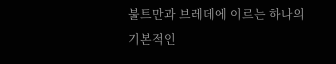불트만과 브레데에 이르는 하나의 기본적인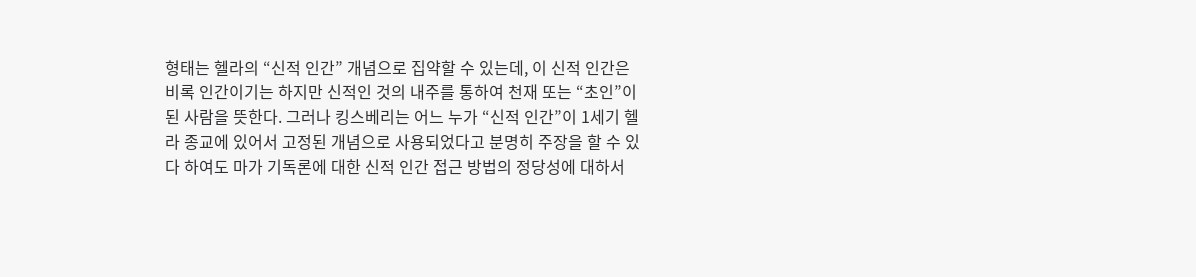형태는 헬라의 “신적 인간” 개념으로 집약할 수 있는데, 이 신적 인간은 비록 인간이기는 하지만 신적인 것의 내주를 통하여 천재 또는 “초인”이 된 사람을 뜻한다. 그러나 킹스베리는 어느 누가 “신적 인간”이 1세기 헬라 종교에 있어서 고정된 개념으로 사용되었다고 분명히 주장을 할 수 있다 하여도 마가 기독론에 대한 신적 인간 접근 방법의 정당성에 대하서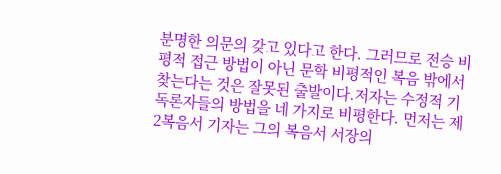분명한 의문의 갖고 있다고 한다. 그러므로 전승 비평적 접근 방법이 아닌 문학 비평적인 복음 밖에서 찾는다는 것은 잘못된 출발이다.저자는 수정적 기독론자들의 방법을 네 가지로 비평한다. 먼저는 제2복음서 기자는 그의 복음서 서장의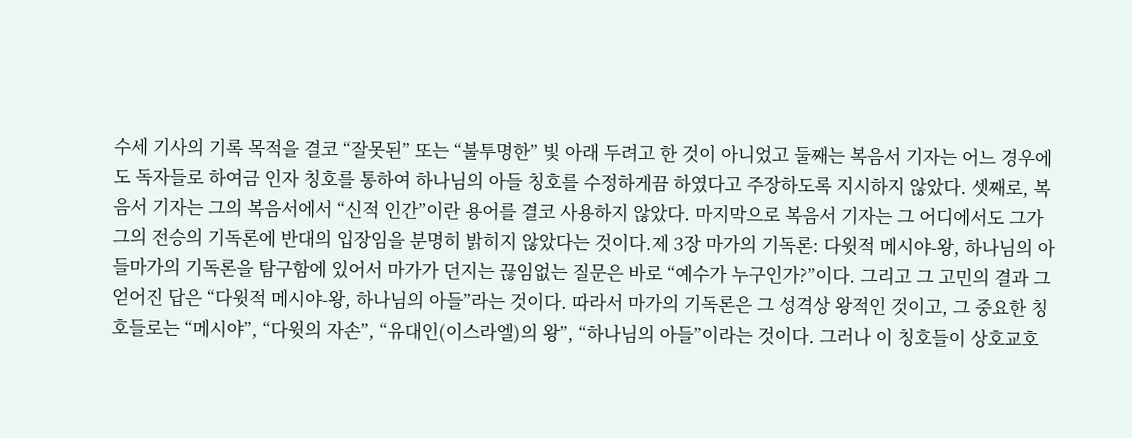수세 기사의 기록 목적을 결코 “잘못된” 또는 “불투명한” 빛 아래 두려고 한 것이 아니었고 둘째는 복음서 기자는 어느 경우에도 독자들로 하여금 인자 칭호를 통하여 하나님의 아들 칭호를 수정하게끔 하였다고 주장하도록 지시하지 않았다. 셋째로, 복음서 기자는 그의 복음서에서 “신적 인간”이란 용어를 결코 사용하지 않았다. 마지막으로 복음서 기자는 그 어디에서도 그가 그의 전승의 기독론에 반대의 입장임을 분명히 밝히지 않았다는 것이다.제 3장 마가의 기독론: 다윗적 메시야-왕, 하나님의 아들마가의 기독론을 탐구함에 있어서 마가가 던지는 끊임없는 질문은 바로 “예수가 누구인가?”이다. 그리고 그 고민의 결과 그 얻어진 답은 “다윗적 메시야-왕, 하나님의 아들”라는 것이다. 따라서 마가의 기독론은 그 성격상 왕적인 것이고, 그 중요한 칭호들로는 “메시야”, “다윗의 자손”, “유대인(이스라엘)의 왕”, “하나님의 아들”이라는 것이다. 그러나 이 칭호들이 상호교호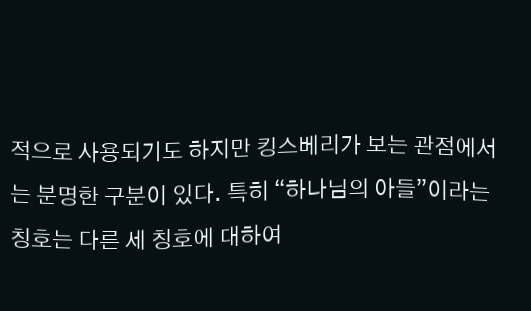적으로 사용되기도 하지만 킹스베리가 보는 관점에서는 분명한 구분이 있다. 특히 “하나님의 아들”이라는 칭호는 다른 세 칭호에 대하여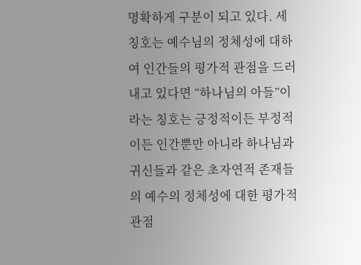명확하게 구분이 되고 있다. 세 칭호는 예수님의 정체성에 대하여 인간들의 평가적 관점을 드러내고 있다면 “하나님의 아들”이라는 칭호는 긍정적이든 부정적이든 인간뿐만 아니라 하나님과 귀신들과 같은 초자연적 존재들의 예수의 정체성에 대한 평가적 관점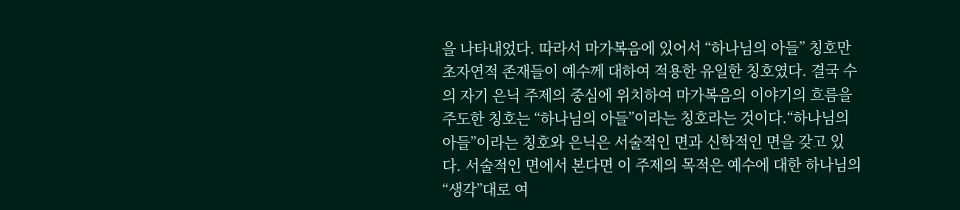을 나타내었다. 따라서 마가복음에 있어서 “하나님의 아들” 칭호만 초자연적 존재들이 예수께 대하여 적용한 유일한 칭호였다. 결국 수의 자기 은닉 주제의 중심에 위치하여 마가복음의 이야기의 흐름을 주도한 칭호는 “하나님의 아들”이라는 칭호라는 것이다.“하나님의 아들”이라는 칭호와 은닉은 서술적인 면과 신학적인 면을 갖고 있다. 서술적인 면에서 본다면 이 주제의 목적은 예수에 대한 하나님의 “생각”대로 여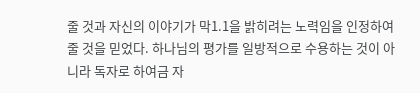줄 것과 자신의 이야기가 막1.1을 밝히려는 노력임을 인정하여 줄 것을 믿었다. 하나님의 평가를 일방적으로 수용하는 것이 아니라 독자로 하여금 자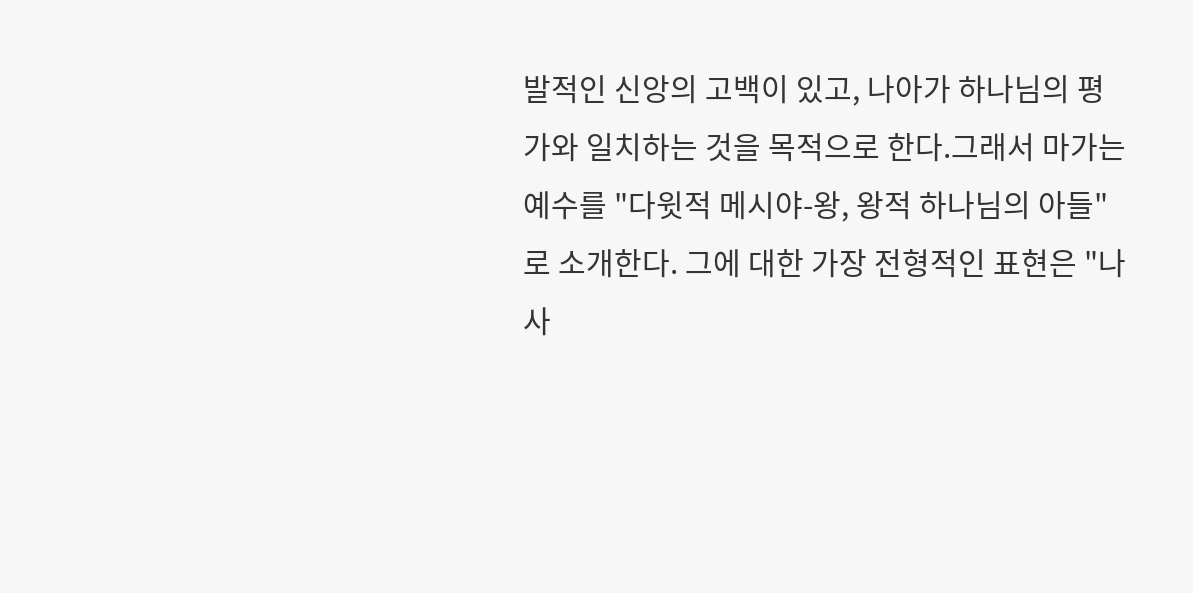발적인 신앙의 고백이 있고, 나아가 하나님의 평가와 일치하는 것을 목적으로 한다.그래서 마가는 예수를 "다윗적 메시야-왕, 왕적 하나님의 아들"로 소개한다. 그에 대한 가장 전형적인 표현은 "나사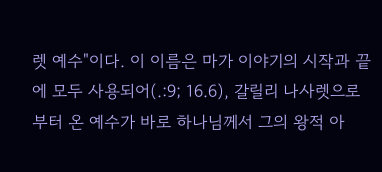렛 예수"이다. 이 이름은 마가 이야기의 시작과 끝에 모두 사용되어(.:9; 16.6), 갈릴리 나사렛으로부터 온 예수가 바로 하나님께서 그의 왕적 아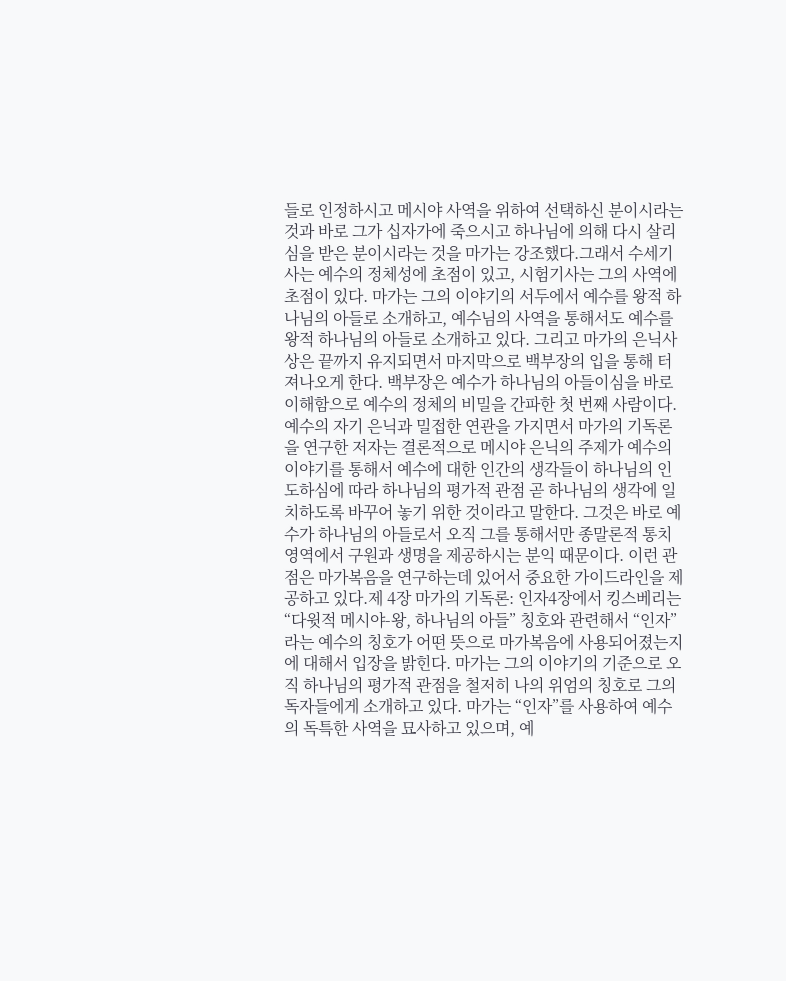들로 인정하시고 메시야 사역을 위하여 선택하신 분이시라는 것과 바로 그가 십자가에 죽으시고 하나님에 의해 다시 살리심을 받은 분이시라는 것을 마가는 강조했다.그래서 수세기사는 예수의 정체성에 초점이 있고, 시험기사는 그의 사역에 초점이 있다. 마가는 그의 이야기의 서두에서 예수를 왕적 하나님의 아들로 소개하고, 예수님의 사역을 통해서도 예수를 왕적 하나님의 아들로 소개하고 있다. 그리고 마가의 은닉사상은 끝까지 유지되면서 마지막으로 백부장의 입을 통해 터져나오게 한다. 백부장은 예수가 하나님의 아들이심을 바로 이해함으로 예수의 정체의 비밀을 간파한 첫 번째 사람이다.예수의 자기 은닉과 밀접한 연관을 가지면서 마가의 기독론을 연구한 저자는 결론적으로 메시야 은닉의 주제가 예수의 이야기를 통해서 예수에 대한 인간의 생각들이 하나님의 인도하심에 따라 하나님의 평가적 관점 곧 하나님의 생각에 일치하도록 바꾸어 놓기 위한 것이라고 말한다. 그것은 바로 예수가 하나님의 아들로서 오직 그를 통해서만 종말론적 통치 영역에서 구원과 생명을 제공하시는 분익 때문이다. 이런 관점은 마가복음을 연구하는데 있어서 중요한 가이드라인을 제공하고 있다.제 4장 마가의 기독론: 인자4장에서 킹스베리는 “다윗적 메시야-왕, 하나님의 아들” 칭호와 관련해서 “인자”라는 예수의 칭호가 어떤 뜻으로 마가복음에 사용되어졌는지에 대해서 입장을 밝힌다. 마가는 그의 이야기의 기준으로 오직 하나님의 평가적 관점을 철저히 나의 위엄의 칭호로 그의 독자들에게 소개하고 있다. 마가는 “인자”를 사용하여 예수의 독특한 사역을 묘사하고 있으며, 예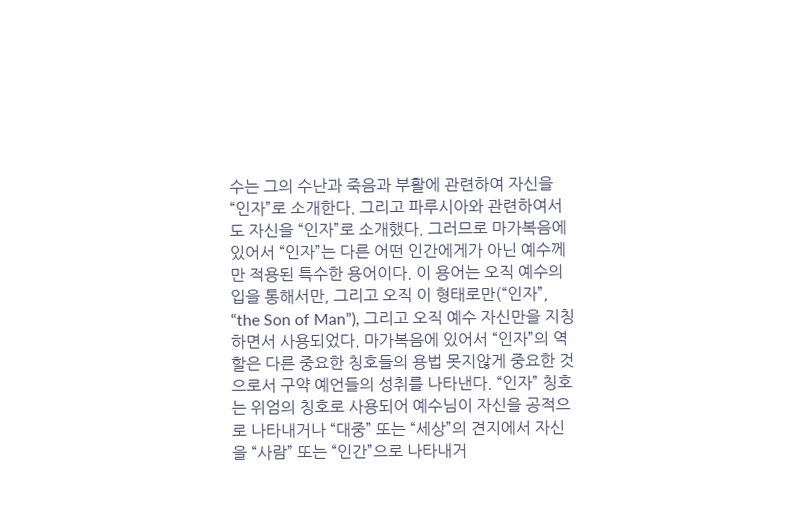수는 그의 수난과 죽음과 부활에 관련하여 자신을 “인자”로 소개한다. 그리고 파루시아와 관련하여서도 자신을 “인자”로 소개했다. 그러므로 마가복음에 있어서 “인자”는 다른 어떤 인간에게가 아닌 예수께만 적용된 특수한 용어이다. 이 용어는 오직 예수의 입을 통해서만, 그리고 오직 이 형태로만(“인자”, “the Son of Man”), 그리고 오직 예수 자신만을 지칭하면서 사용되었다. 마가복음에 있어서 “인자”의 역할은 다른 중요한 칭호들의 용법 못지않게 중요한 것으로서 구약 예언들의 성취를 나타낸다. “인자” 칭호는 위엄의 칭호로 사용되어 예수님이 자신을 공적으로 나타내거나 “대중” 또는 “세상”의 견지에서 자신을 “사람” 또는 “인간”으로 나타내거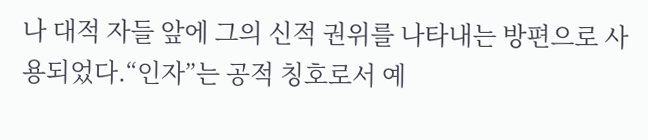나 대적 자들 앞에 그의 신적 권위를 나타내는 방편으로 사용되었다.“인자”는 공적 칭호로서 예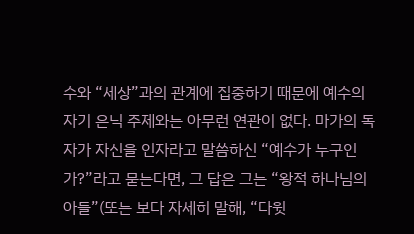수와 “세상”과의 관계에 집중하기 때문에 예수의 자기 은닉 주제와는 아무런 연관이 없다. 마가의 독자가 자신을 인자라고 말씀하신 “예수가 누구인가?”라고 묻는다면, 그 답은 그는 “왕적 하나님의 아들”(또는 보다 자세히 말해, “다윗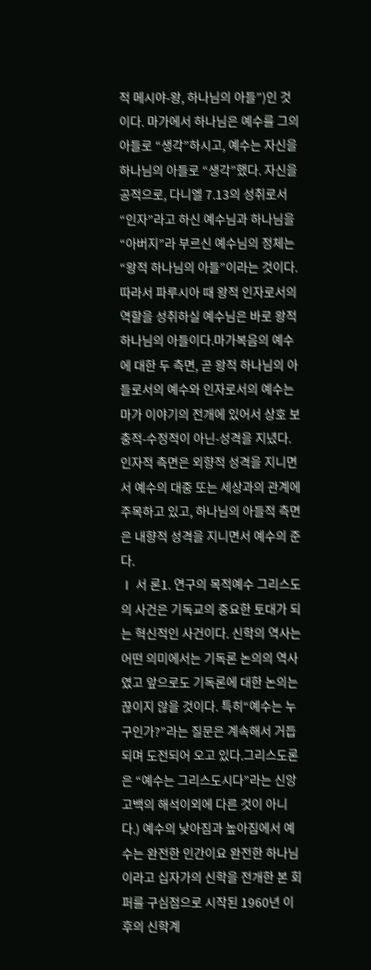적 메시야-왕, 하나님의 아들”)인 것이다. 마가에서 하나님은 예수를 그의 아들로 “생각”하시고, 예수는 자신을 하나님의 아들로 “생각”했다. 자신을 공적으로, 다니엘 7.13의 성취로서 “인자”라고 하신 예수님과 하나님을 “아버지”라 부르신 예수님의 정체는 “왕적 하나님의 아들”이라는 것이다. 따라서 파루시아 때 왕적 인자로서의 역할을 성취하실 예수님은 바로 왕적 하나님의 아들이다.마가복음의 예수에 대한 두 측면, 곧 왕적 하나님의 아들로서의 예수와 인자로서의 예수는 마가 이야기의 전개에 있어서 상호 보충적-수정적이 아닌-성격을 지녔다. 인자적 측면은 외향적 성격을 지니면서 예수의 대중 또는 세상과의 관계에 주목하고 있고, 하나님의 아들적 측면은 내향적 성격을 지니면서 예수의 준다.
Ⅰ 서 론1. 연구의 목적예수 그리스도의 사건은 기독교의 중요한 토대가 되는 혁신적인 사건이다. 신학의 역사는 어떤 의미에서는 기독론 논의의 역사였고 앞으로도 기독론에 대한 논의는 끊이지 않을 것이다. 특히“예수는 누구인가?”라는 질문은 계속해서 거듭되며 도전되어 오고 있다.그리스도론은 “예수는 그리스도시다”라는 신앙고백의 해석이외에 다른 것이 아니다.) 예수의 낮아짐과 높아짐에서 예수는 완전한 인간이요 완전한 하나님이라고 십자가의 신학을 전개한 본 회퍼를 구심점으로 시작된 1960년 이후의 신학계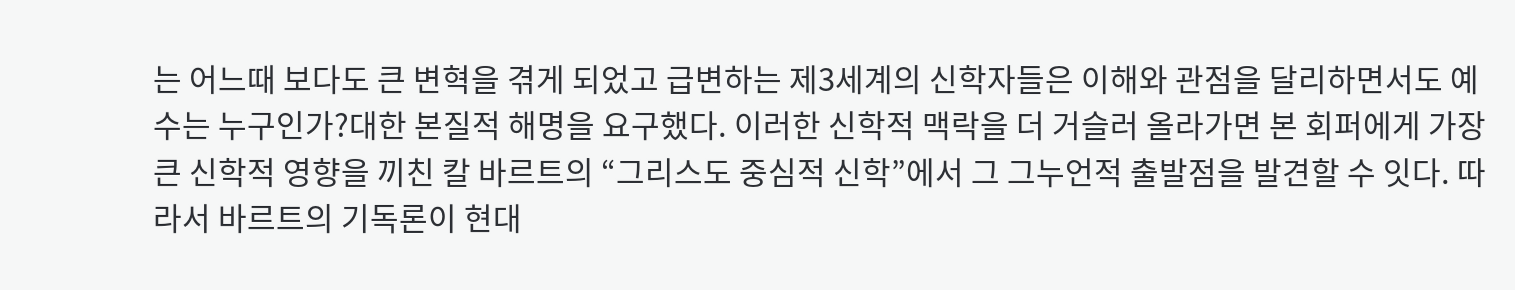는 어느때 보다도 큰 변혁을 겪게 되었고 급변하는 제3세계의 신학자들은 이해와 관점을 달리하면서도 예수는 누구인가?대한 본질적 해명을 요구했다. 이러한 신학적 맥락을 더 거슬러 올라가면 본 회퍼에게 가장 큰 신학적 영향을 끼친 칼 바르트의 “그리스도 중심적 신학”에서 그 그누언적 출발점을 발견할 수 잇다. 따라서 바르트의 기독론이 현대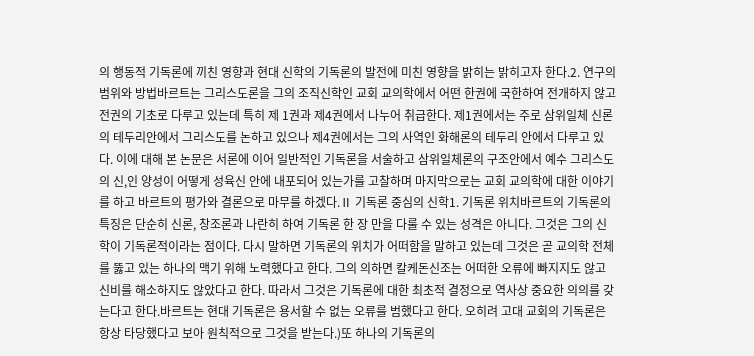의 행동적 기독론에 끼친 영향과 현대 신학의 기독론의 발전에 미친 영향을 밝히는 밝히고자 한다.2. 연구의 범위와 방법바르트는 그리스도론을 그의 조직신학인 교회 교의학에서 어떤 한권에 국한하여 전개하지 않고 전권의 기초로 다루고 있는데 특히 제 1권과 제4권에서 나누어 취급한다. 제1권에서는 주로 삼위일체 신론의 테두리안에서 그리스도를 논하고 있으나 제4권에서는 그의 사역인 화해론의 테두리 안에서 다루고 있다. 이에 대해 본 논문은 서론에 이어 일반적인 기독론을 서술하고 삼위일체론의 구조안에서 예수 그리스도의 신,인 양성이 어떻게 성육신 안에 내포되어 있는가를 고찰하며 마지막으로는 교회 교의학에 대한 이야기를 하고 바르트의 평가와 결론으로 마무를 하겠다.Ⅱ 기독론 중심의 신학1. 기독론 위치바르트의 기독론의 특징은 단순히 신론, 창조론과 나란히 하여 기독론 한 장 만을 다룰 수 있는 성격은 아니다. 그것은 그의 신학이 기독론적이라는 점이다. 다시 말하면 기독론의 위치가 어떠함을 말하고 있는데 그것은 곧 교의학 전체를 뚫고 있는 하나의 맥기 위해 노력했다고 한다. 그의 의하면 칼케돈신조는 어떠한 오류에 빠지지도 않고 신비를 해소하지도 않았다고 한다. 따라서 그것은 기독론에 대한 최초적 결정으로 역사상 중요한 의의를 갖는다고 한다.바르트는 현대 기독론은 용서할 수 없는 오류를 범했다고 한다. 오히려 고대 교회의 기독론은 항상 타당했다고 보아 원칙적으로 그것을 받는다.)또 하나의 기독론의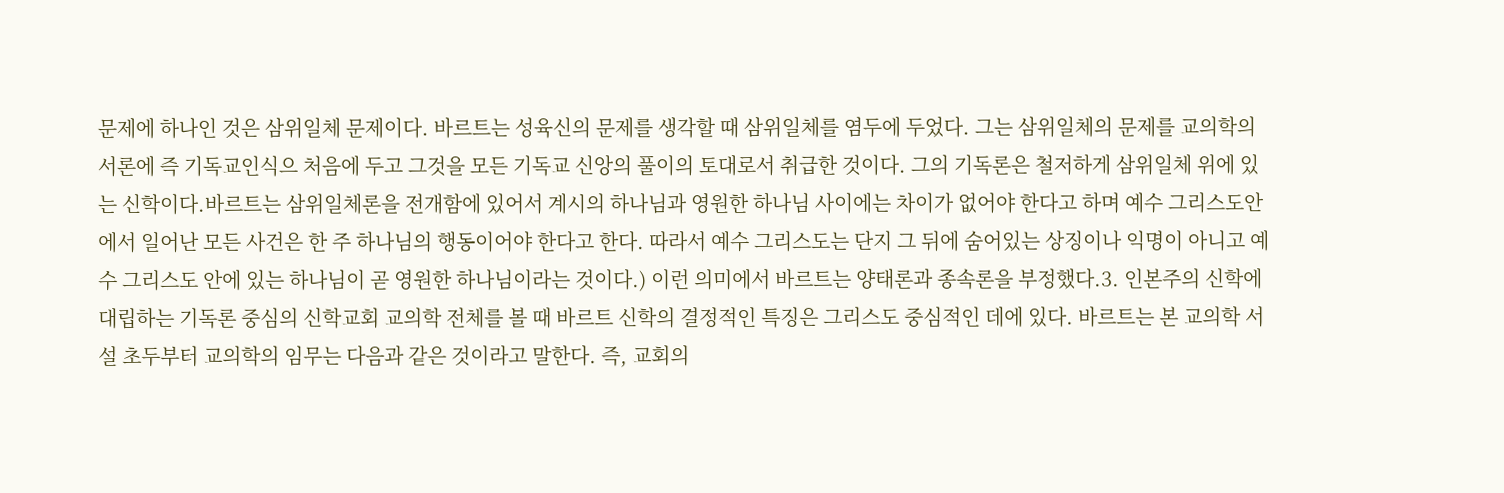문제에 하나인 것은 삼위일체 문제이다. 바르트는 성육신의 문제를 생각할 때 삼위일체를 염두에 두었다. 그는 삼위일체의 문제를 교의학의 서론에 즉 기독교인식으 처음에 두고 그것을 모든 기독교 신앙의 풀이의 토대로서 취급한 것이다. 그의 기독론은 철저하게 삼위일체 위에 있는 신학이다.바르트는 삼위일체론을 전개함에 있어서 계시의 하나님과 영원한 하나님 사이에는 차이가 없어야 한다고 하며 예수 그리스도안에서 일어난 모든 사건은 한 주 하나님의 행동이어야 한다고 한다. 따라서 예수 그리스도는 단지 그 뒤에 숨어있는 상징이나 익명이 아니고 예수 그리스도 안에 있는 하나님이 곧 영원한 하나님이라는 것이다.) 이런 의미에서 바르트는 양태론과 종속론을 부정했다.3. 인본주의 신학에 대립하는 기독론 중심의 신학교회 교의학 전체를 볼 때 바르트 신학의 결정적인 특징은 그리스도 중심적인 데에 있다. 바르트는 본 교의학 서설 초두부터 교의학의 임무는 다음과 같은 것이라고 말한다. 즉, 교회의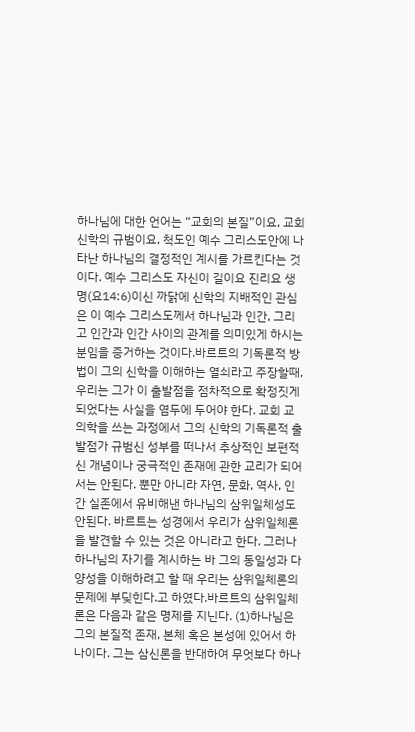하나님에 대한 언어는 “교회의 본질”이요, 교회 신학의 규범이요, 척도인 예수 그리스도안에 나타난 하나님의 결정적인 계시를 가르킨다는 것이다. 예수 그리스도 자신이 길이요 진리요 생명(요14:6)이신 까닭에 신학의 지배적인 관심은 이 예수 그리스도께서 하나님과 인간, 그리고 인간과 인간 사이의 관계를 의미있게 하시는 분임을 증거하는 것이다.바르트의 기독론적 방법이 그의 신학을 이해하는 열쇠라고 주장할때, 우리는 그가 이 출발점을 점차적으로 확정짓게 되었다는 사실을 염두에 두어야 한다. 교회 교의학을 쓰는 과정에서 그의 신학의 기독론적 출발점가 규범신 성부를 떠나서 추상적인 보편적 신 개념이나 궁극적인 존재에 관한 교리가 되어서는 안된다. 뿐만 아니라 자연, 문화, 역사, 인간 실존에서 유비해낸 하나님의 삼위일체성도 안된다. 바르트는 성경에서 우리가 삼위일체론을 발견할 수 있는 것은 아니라고 한다. 그러나 하나님의 자기를 계시하는 바 그의 동일성과 다양성을 이해하려고 할 때 우리는 삼위일체론의 문제에 부딪힌다.고 하였다.바르트의 삼위일체론은 다음과 같은 명제를 지닌다. (1)하나님은 그의 본질적 존재, 본체 혹은 본성에 있어서 하나이다. 그는 삼신론을 반대하여 무엇보다 하나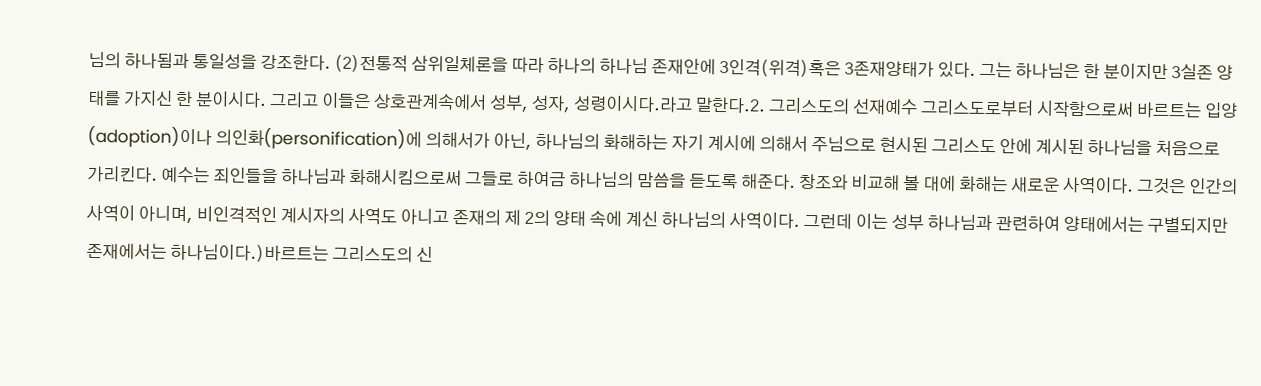님의 하나됨과 통일성을 강조한다. (2)전통적 삼위일체론을 따라 하나의 하나님 존재안에 3인격(위격)혹은 3존재양태가 있다. 그는 하나님은 한 분이지만 3실존 양태를 가지신 한 분이시다. 그리고 이들은 상호관계속에서 성부, 성자, 성령이시다.라고 말한다.2. 그리스도의 선재예수 그리스도로부터 시작함으로써 바르트는 입양(adoption)이나 의인화(personification)에 의해서가 아닌, 하나님의 화해하는 자기 계시에 의해서 주님으로 현시된 그리스도 안에 계시된 하나님을 처음으로 가리킨다. 예수는 죄인들을 하나님과 화해시킴으로써 그들로 하여금 하나님의 맘씀을 듣도록 해준다. 창조와 비교해 볼 대에 화해는 새로운 사역이다. 그것은 인간의 사역이 아니며, 비인격적인 계시자의 사역도 아니고 존재의 제 2의 양태 속에 계신 하나님의 사역이다. 그런데 이는 성부 하나님과 관련하여 양태에서는 구별되지만 존재에서는 하나님이다.)바르트는 그리스도의 신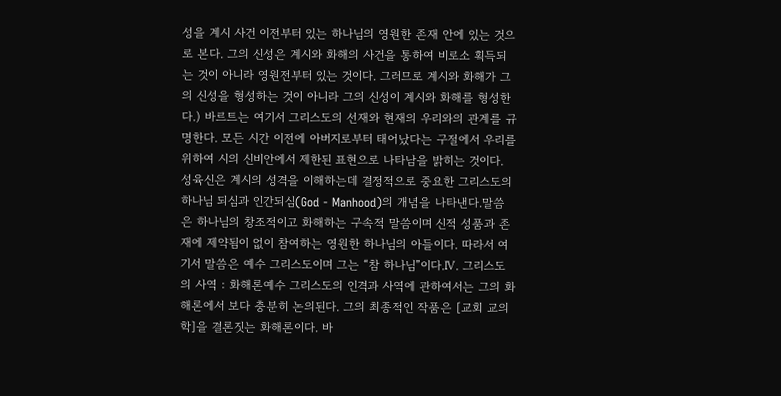성을 계시 사건 이전부터 있는 하나님의 영원한 존재 안에 있는 것으로 본다. 그의 신성은 계시와 화해의 사건을 통하여 비로소 획득되는 것이 아니라 영원전부터 있는 것이다. 그러므로 계시와 화해가 그의 신성을 형성하는 것이 아니라 그의 신성이 계시와 화해를 형성한다.) 바르트는 여기서 그리스도의 선재와 현재의 우리와의 관계를 규명한다. 모든 시간 이전에 아버지로부터 태어났다는 구절에서 우리를 위하여 시의 신비안에서 제한된 표현으로 나타남을 밝히는 것이다. 성육신은 계시의 성격을 이해하는데 결정적으로 중요한 그리스도의 하나님 되심과 인간되심(God - Manhood)의 개념을 나타낸다.말씀은 하나님의 창조적이고 화해하는 구속적 말씀이며 신적 성품과 존재에 제약됨이 없이 참여하는 영원한 하나님의 아들이다. 따라서 여기서 말씀은 예수 그리스도이며 그는 “참 하나님”이다.Ⅳ. 그리스도의 사역 : 화해론예수 그리스도의 인격과 사역에 관하여서는 그의 화해론에서 보다 충분히 논의된다. 그의 최종적인 작품은 [교회 교의학]을 결론짓는 화해론이다. 바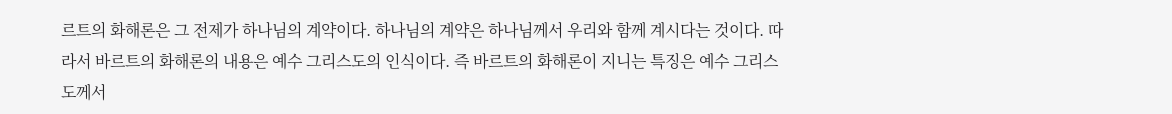르트의 화해론은 그 전제가 하나님의 계약이다. 하나님의 계약은 하나님께서 우리와 함께 계시다는 것이다. 따라서 바르트의 화해론의 내용은 예수 그리스도의 인식이다. 즉 바르트의 화해론이 지니는 특징은 예수 그리스도께서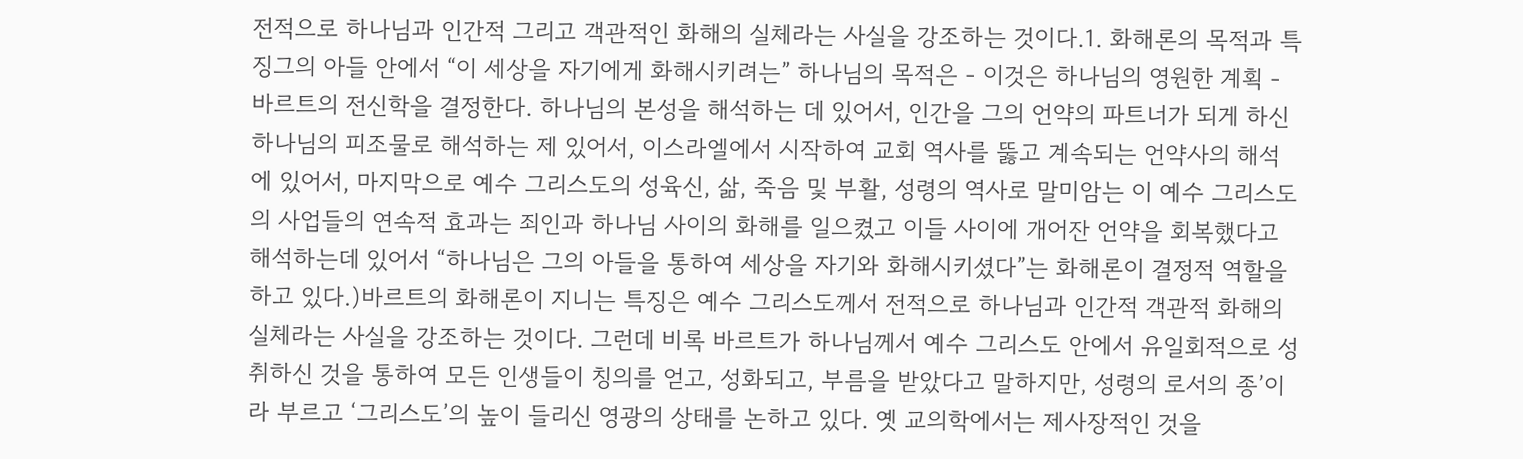전적으로 하나님과 인간적 그리고 객관적인 화해의 실체라는 사실을 강조하는 것이다.1. 화해론의 목적과 특징그의 아들 안에서 “이 세상을 자기에게 화해시키려는” 하나님의 목적은 - 이것은 하나님의 영원한 계획 - 바르트의 전신학을 결정한다. 하나님의 본성을 해석하는 데 있어서, 인간을 그의 언약의 파트너가 되게 하신 하나님의 피조물로 해석하는 제 있어서, 이스라엘에서 시작하여 교회 역사를 뚫고 계속되는 언약사의 해석에 있어서, 마지막으로 예수 그리스도의 성육신, 삶, 죽음 및 부활, 성령의 역사로 말미암는 이 예수 그리스도의 사업들의 연속적 효과는 죄인과 하나님 사이의 화해를 일으켰고 이들 사이에 개어잔 언약을 회복했다고 해석하는데 있어서 “하나님은 그의 아들을 통하여 세상을 자기와 화해시키셨다”는 화해론이 결정적 역할을 하고 있다.)바르트의 화해론이 지니는 특징은 예수 그리스도께서 전적으로 하나님과 인간적 객관적 화해의 실체라는 사실을 강조하는 것이다. 그런데 비록 바르트가 하나님께서 예수 그리스도 안에서 유일회적으로 성취하신 것을 통하여 모든 인생들이 칭의를 얻고, 성화되고, 부름을 받았다고 말하지만, 성령의 로서의 종’이라 부르고 ‘그리스도’의 높이 들리신 영광의 상태를 논하고 있다. 옛 교의학에서는 제사장적인 것을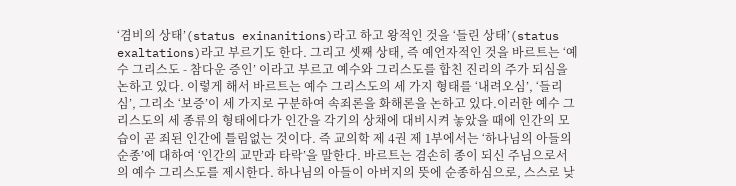‘겸비의 상태’(status exinanitions)라고 하고 왕적인 것을 ‘들린 상태’(status exaltations)라고 부르기도 한다. 그리고 셋째 상태, 즉 예언자적인 것을 바르트는 ‘예수 그리스도 - 참다운 증인’ 이라고 부르고 예수와 그리스도를 합친 진리의 주가 되심을 논하고 있다. 이렇게 해서 바르트는 예수 그리스도의 세 가지 형태를 ‘내려오심’, ‘들리심’, 그리소 ‘보증’이 세 가지로 구분하여 속죄론을 화해론을 논하고 있다.이러한 예수 그리스도의 세 종류의 형태에다가 인간을 각기의 상채에 대비시켜 놓았을 때에 인간의 모습이 곧 죄된 인간에 틀림없는 것이다. 즉 교의학 제 4권 제 1부에서는 ‘하나님의 아들의 순종’에 대하여 ‘인간의 교만과 타락’을 말한다. 바르트는 겸손히 종이 되신 주님으로서의 예수 그리스도를 제시한다. 하나님의 아들이 아버지의 뜻에 순종하심으로, 스스로 낮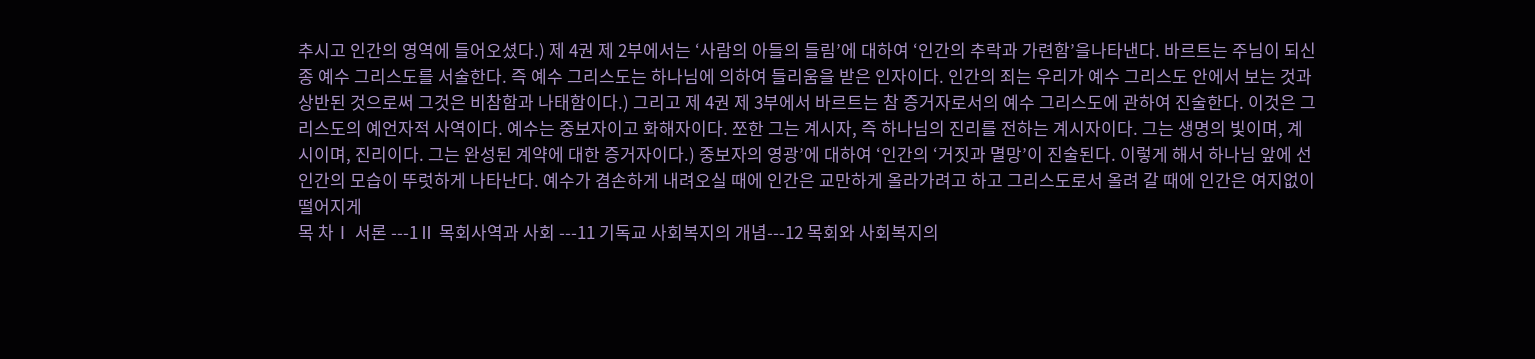추시고 인간의 영역에 들어오셨다.) 제 4권 제 2부에서는 ‘사람의 아들의 들림’에 대하여 ‘인간의 추락과 가련함’을나타낸다. 바르트는 주님이 되신 종 예수 그리스도를 서술한다. 즉 예수 그리스도는 하나님에 의하여 들리움을 받은 인자이다. 인간의 죄는 우리가 예수 그리스도 안에서 보는 것과 상반된 것으로써 그것은 비참함과 나태함이다.) 그리고 제 4권 제 3부에서 바르트는 참 증거자로서의 예수 그리스도에 관하여 진술한다. 이것은 그리스도의 예언자적 사역이다. 예수는 중보자이고 화해자이다. 쪼한 그는 계시자, 즉 하나님의 진리를 전하는 계시자이다. 그는 생명의 빛이며, 계시이며, 진리이다. 그는 완성된 계약에 대한 증거자이다.) 중보자의 영광’에 대하여 ‘인간의 ‘거짓과 멸망’이 진술된다. 이렇게 해서 하나님 앞에 선 인간의 모습이 뚜럿하게 나타난다. 예수가 겸손하게 내려오실 때에 인간은 교만하게 올라가려고 하고 그리스도로서 올려 갈 때에 인간은 여지없이 떨어지게
목 차Ⅰ 서론 ---1Ⅱ 목회사역과 사회 ---11 기독교 사회복지의 개념---12 목회와 사회복지의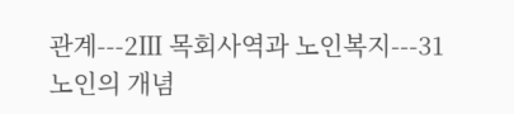관계---2Ⅲ 목회사역과 노인복지---31 노인의 개념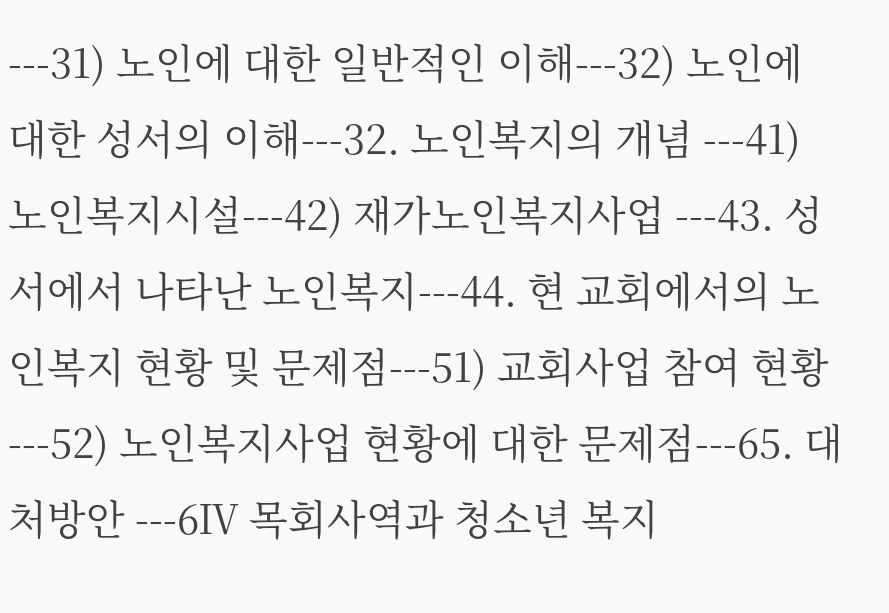---31) 노인에 대한 일반적인 이해---32) 노인에 대한 성서의 이해---32. 노인복지의 개념 ---41) 노인복지시설---42) 재가노인복지사업 ---43. 성서에서 나타난 노인복지---44. 현 교회에서의 노인복지 현황 및 문제점---51) 교회사업 참여 현황---52) 노인복지사업 현황에 대한 문제점---65. 대처방안 ---6Ⅳ 목회사역과 청소년 복지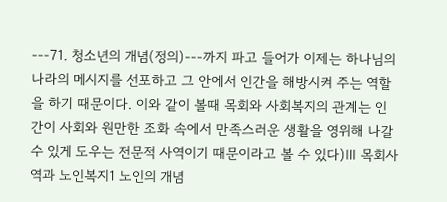---71. 청소년의 개념(정의)---까지 파고 들어가 이제는 하나님의 나라의 메시지를 선포하고 그 안에서 인간을 해방시켜 주는 역할을 하기 때문이다. 이와 같이 볼때 목회와 사회복지의 관계는 인간이 사회와 원만한 조화 속에서 만족스러운 생활을 영위해 나갈 수 있게 도우는 전문적 사역이기 때문이라고 볼 수 있다)Ⅲ 목회사역과 노인복지1 노인의 개념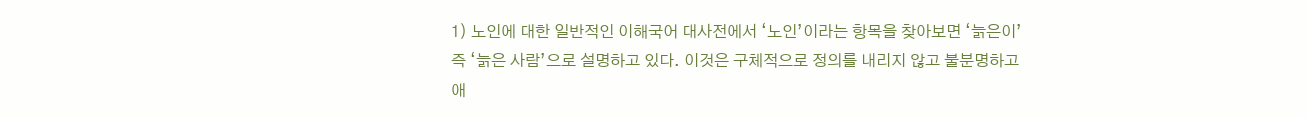1) 노인에 대한 일반적인 이해국어 대사전에서 ‘노인’이라는 항목을 찾아보면 ‘늙은이’ 즉 ‘늙은 사람’으로 설명하고 있다. 이것은 구체적으로 정의를 내리지 않고 불분명하고 애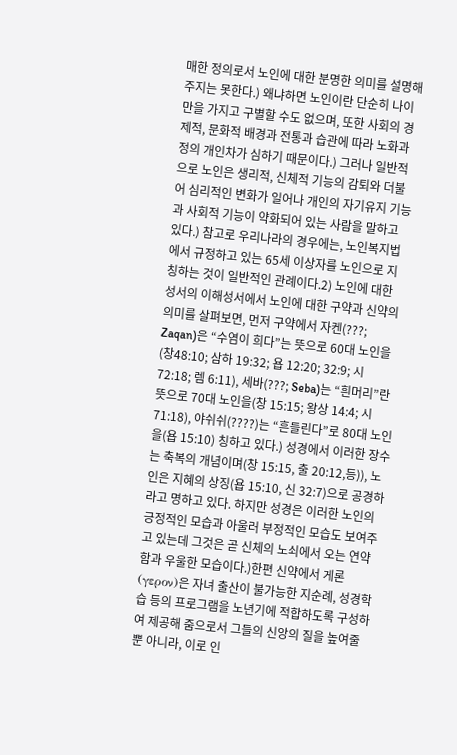매한 정의로서 노인에 대한 분명한 의미를 설명해 주지는 못한다.) 왜냐하면 노인이란 단순히 나이만을 가지고 구별할 수도 없으며, 또한 사회의 경제적, 문화적 배경과 전통과 습관에 따라 노화과정의 개인차가 심하기 때문이다.) 그러나 일반적으로 노인은 생리적, 신체적 기능의 감퇴와 더불어 심리적인 변화가 일어나 개인의 자기유지 기능과 사회적 기능이 약화되어 있는 사람을 말하고 있다.) 참고로 우리나라의 경우에는, 노인복지법에서 규정하고 있는 65세 이상자를 노인으로 지칭하는 것이 일반적인 관례이다.2) 노인에 대한 성서의 이해성서에서 노인에 대한 구약과 신약의 의미를 살펴보면, 먼저 구약에서 자켄(???; Zaqan)은 “수염이 희다”는 뜻으로 60대 노인을(창48:10; 삼하 19:32; 욥 12:20; 32:9; 시 72:18; 렘 6:11), 세바(???; Seba)는 “흰머리”란 뜻으로 70대 노인을(창 15:15; 왕상 14:4; 시 71:18), 야쉬쉬(????)는 “흔들린다”로 80대 노인을(욥 15:10) 칭하고 있다.) 성경에서 이러한 장수는 축복의 개념이며(창 15:15, 출 20:12,등)), 노인은 지혜의 상징(욥 15:10, 신 32:7)으로 공경하라고 명하고 있다. 하지만 성경은 이러한 노인의 긍정적인 모습과 아울러 부정적인 모습도 보여주고 있는데 그것은 곧 신체의 노쇠에서 오는 연약함과 우울한 모습이다.)한편 신약에서 게론(γερον)은 자녀 출산이 불가능한 지순례, 성경학습 등의 프로그램을 노년기에 적합하도록 구성하여 제공해 줌으로서 그들의 신앙의 질을 높여줄 뿐 아니라, 이로 인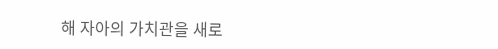해 자아의 가치관을 새로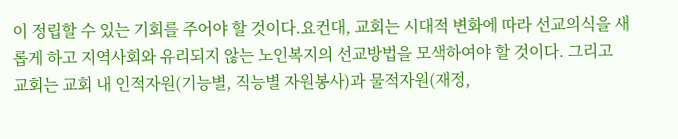이 정립할 수 있는 기회를 주어야 할 것이다.요컨대, 교회는 시대적 변화에 따라 선교의식을 새롭게 하고 지역사회와 유리되지 않는 노인복지의 선교방법을 모색하여야 할 것이다. 그리고 교회는 교회 내 인적자원(기능별, 직능별 자원봉사)과 물적자원(재정,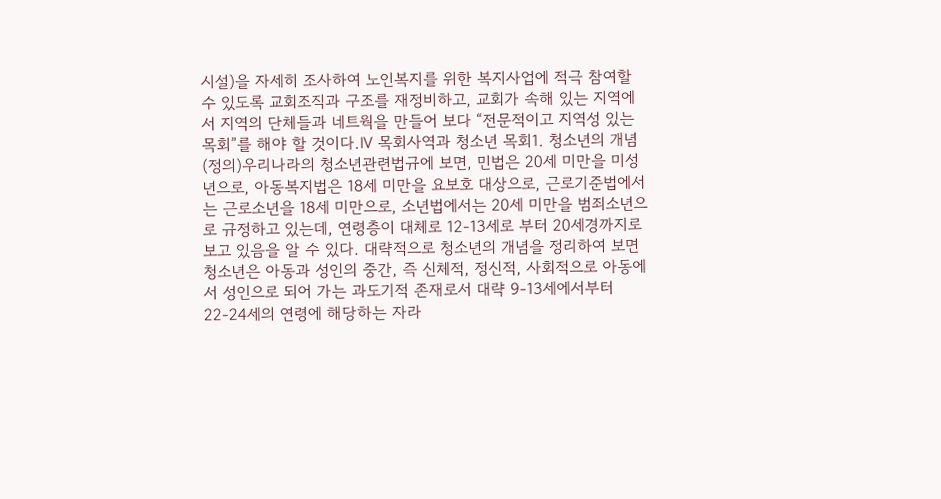시설)을 자세히 조사하여 노인복지를 위한 복지사업에 적극 참여할 수 있도록 교회조직과 구조를 재정비하고, 교회가 속해 있는 지역에서 지역의 단체들과 네트웍을 만들어 보다 “전문적이고 지역성 있는 목회”를 해야 할 것이다.Ⅳ 목회사역과 청소년 목회1. 청소년의 개념(정의)우리나라의 청소년관련법규에 보면, 민법은 20세 미만을 미성년으로, 아동복지법은 18세 미만을 요보호 대상으로, 근로기준법에서는 근로소년을 18세 미만으로, 소년법에서는 20세 미만을 범죄소년으로 규정하고 있는데, 연령층이 대체로 12-13세로 부터 20세경까지로 보고 있음을 알 수 있다. 대략적으로 청소년의 개념을 정리하여 보면 청소년은 아동과 성인의 중간, 즉 신체적, 정신적, 사회적으로 아동에서 성인으로 되어 가는 과도기적 존재로서 대략 9-13세에서부터 22-24세의 연령에 해당하는 자라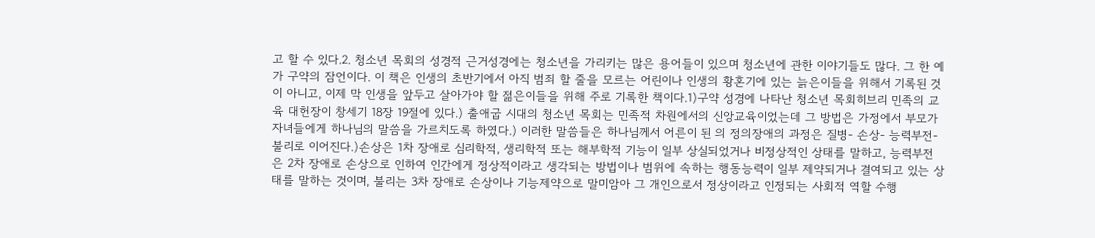고 할 수 있다.2. 청소년 목회의 성경적 근거성경에는 청소년을 가리키는 많은 용어들이 있으며 청소년에 관한 이야기들도 많다. 그 한 예가 구약의 잠언이다. 이 책은 인생의 초반기에서 아직 범죄 할 줄을 모르는 어린이나 인생의 황혼기에 있는 늙은이들을 위해서 기록된 것이 아니고, 이제 막 인생을 앞두고 살아가야 할 젊은이들을 위해 주로 기록한 책이다.1)구약 성경에 나타난 청소년 목회히브리 민족의 교육 대헌장이 창세기 18장 19절에 있다.) 출애굽 시대의 청소년 목회는 민족적 차원에서의 신앙교육이었는데 그 방법은 가정에서 부모가 자녀들에게 하나님의 말씀을 가르치도록 하였다.) 이러한 말씀들은 하나님께서 어른이 된 의 정의장애의 과정은 질병- 손상- 능력부전- 불리로 이어진다.)손상은 1차 장애로 심리학적, 생리학적 또는 해부학적 기능이 일부 상실되었거나 비정상적인 상태를 말하고, 능력부전은 2차 장애로 손상으로 인하여 인간에게 정상적이라고 생각되는 방법이나 범위에 속하는 행동능력이 일부 제약되거나 결여되고 있는 상태를 말하는 것이며, 불리는 3차 장애로 손상이나 기능제약으로 말미암아 그 개인으로서 정상이라고 인정되는 사회적 역할 수행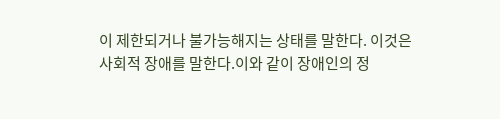이 제한되거나 불가능해지는 상태를 말한다. 이것은 사회적 장애를 말한다.이와 같이 장애인의 정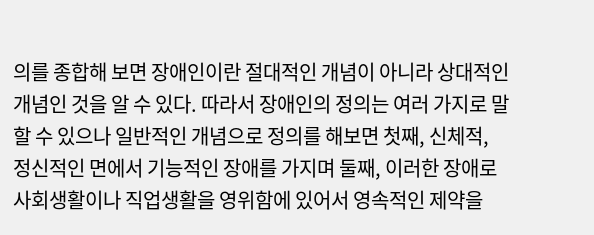의를 종합해 보면 장애인이란 절대적인 개념이 아니라 상대적인 개념인 것을 알 수 있다. 따라서 장애인의 정의는 여러 가지로 말할 수 있으나 일반적인 개념으로 정의를 해보면 첫째, 신체적, 정신적인 면에서 기능적인 장애를 가지며 둘째, 이러한 장애로 사회생활이나 직업생활을 영위함에 있어서 영속적인 제약을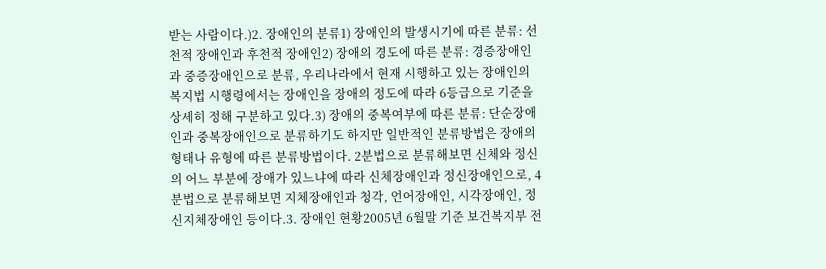받는 사람이다.)2. 장애인의 분류1) 장애인의 발생시기에 따른 분류: 선천적 장애인과 후천적 장애인2) 장애의 경도에 따른 분류: 경증장애인과 중증장애인으로 분류, 우리나라에서 현재 시행하고 있는 장애인의 복지법 시행령에서는 장애인을 장애의 정도에 따라 6등급으로 기준을 상세히 정해 구분하고 있다.3) 장애의 중복여부에 따른 분류: 단순장애인과 중복장애인으로 분류하기도 하지만 일반적인 분류방법은 장애의 형태나 유형에 따른 분류방법이다. 2분법으로 분류해보면 신체와 정신의 어느 부분에 장애가 있느냐에 따라 신체장애인과 정신장애인으로, 4분법으로 분류해보면 지체장애인과 청각, 언어장애인, 시각장애인, 정신지체장애인 등이다.3. 장애인 현황2005년 6월말 기준 보건복지부 전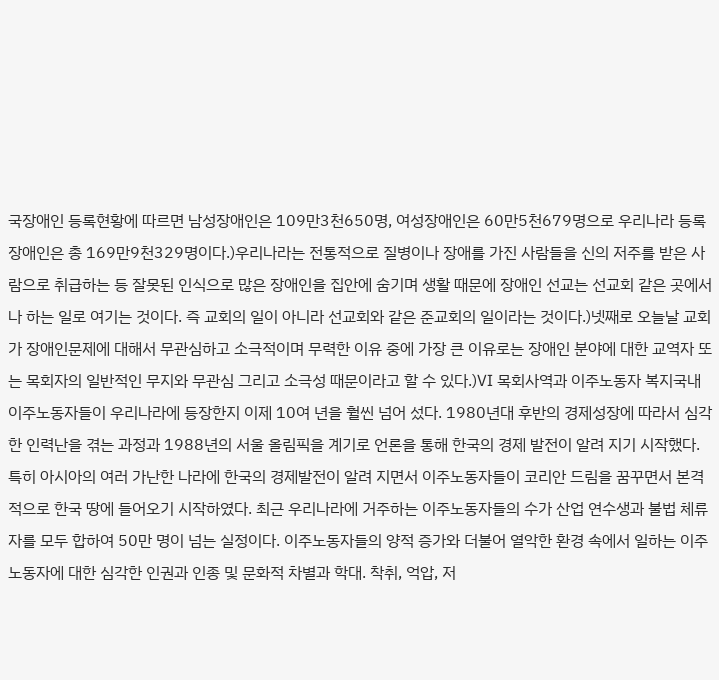국장애인 등록현황에 따르면 남성장애인은 109만3천650명, 여성장애인은 60만5천679명으로 우리나라 등록장애인은 총 169만9천329명이다.)우리나라는 전통적으로 질병이나 장애를 가진 사람들을 신의 저주를 받은 사람으로 취급하는 등 잘못된 인식으로 많은 장애인을 집안에 숨기며 생활 때문에 장애인 선교는 선교회 같은 곳에서나 하는 일로 여기는 것이다. 즉 교회의 일이 아니라 선교회와 같은 준교회의 일이라는 것이다.)넷째로 오늘날 교회가 장애인문제에 대해서 무관심하고 소극적이며 무력한 이유 중에 가장 큰 이유로는 장애인 분야에 대한 교역자 또는 목회자의 일반적인 무지와 무관심 그리고 소극성 때문이라고 할 수 있다.)Ⅵ 목회사역과 이주노동자 복지국내 이주노동자들이 우리나라에 등장한지 이제 10여 년을 훨씬 넘어 섰다. 1980년대 후반의 경제성장에 따라서 심각한 인력난을 겪는 과정과 1988년의 서울 올림픽을 계기로 언론을 통해 한국의 경제 발전이 알려 지기 시작했다. 특히 아시아의 여러 가난한 나라에 한국의 경제발전이 알려 지면서 이주노동자들이 코리안 드림을 꿈꾸면서 본격적으로 한국 땅에 들어오기 시작하였다. 최근 우리나라에 거주하는 이주노동자들의 수가 산업 연수생과 불법 체류자를 모두 합하여 50만 명이 넘는 실정이다. 이주노동자들의 양적 증가와 더불어 열악한 환경 속에서 일하는 이주노동자에 대한 심각한 인권과 인종 및 문화적 차별과 학대. 착취, 억압, 저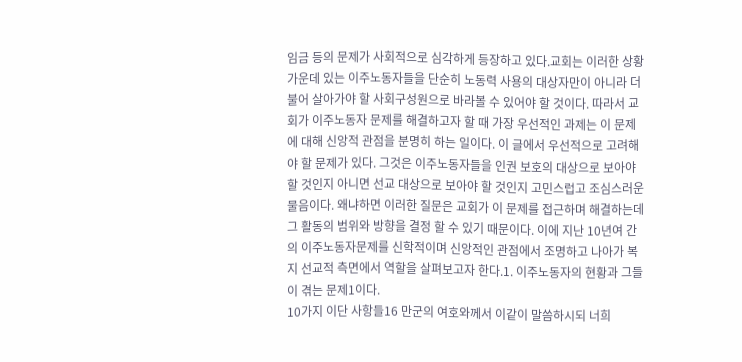임금 등의 문제가 사회적으로 심각하게 등장하고 있다.교회는 이러한 상황 가운데 있는 이주노동자들을 단순히 노동력 사용의 대상자만이 아니라 더불어 살아가야 할 사회구성원으로 바라볼 수 있어야 할 것이다. 따라서 교회가 이주노동자 문제를 해결하고자 할 때 가장 우선적인 과제는 이 문제에 대해 신앙적 관점을 분명히 하는 일이다. 이 글에서 우선적으로 고려해야 할 문제가 있다. 그것은 이주노동자들을 인권 보호의 대상으로 보아야 할 것인지 아니면 선교 대상으로 보아야 할 것인지 고민스럽고 조심스러운 물음이다. 왜냐하면 이러한 질문은 교회가 이 문제를 접근하며 해결하는데 그 활동의 범위와 방향을 결정 할 수 있기 때문이다. 이에 지난 10년여 간의 이주노동자문제를 신학적이며 신앙적인 관점에서 조명하고 나아가 복지 선교적 측면에서 역할을 살펴보고자 한다.1. 이주노동자의 현황과 그들이 겪는 문제1이다.
10가지 이단 사항들16 만군의 여호와께서 이같이 말씀하시되 너희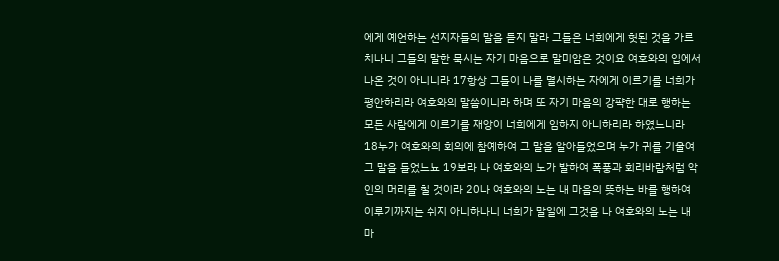에게 예언하는 선지자들의 말을 듣지 말라 그들은 너희에게 헛된 것을 가르치나니 그들의 말한 묵시는 자기 마음으로 말미암은 것이요 여호와의 입에서 나온 것이 아니니라 17항상 그들이 나를 멸시하는 자에게 이르기를 너희가 평안하리라 여호와의 말씀이니라 하며 또 자기 마음의 강퍅한 대로 행하는 모든 사람에게 이르기를 재앙이 너희에게 임하지 아니하리라 하였느니라 18누가 여호와의 회의에 참예하여 그 말을 알아들었으며 누가 귀를 기울여 그 말을 들었느뇨 19보라 나 여호와의 노가 발하여 폭풍과 회리바람처럼 악인의 머리를 칠 것이라 20나 여호와의 노는 내 마음의 뜻하는 바를 행하여 이루기까지는 쉬지 아니하나니 너희가 말일에 그것을 나 여호와의 노는 내 마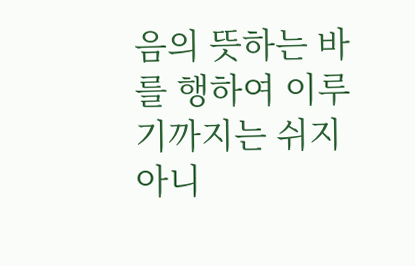음의 뜻하는 바를 행하여 이루기까지는 쉬지 아니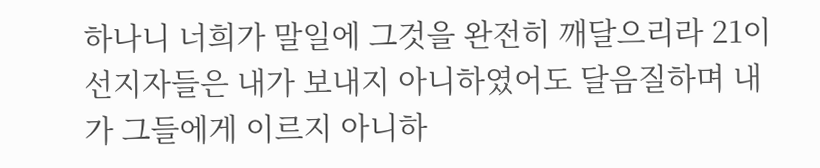하나니 너희가 말일에 그것을 완전히 깨달으리라 21이 선지자들은 내가 보내지 아니하였어도 달음질하며 내가 그들에게 이르지 아니하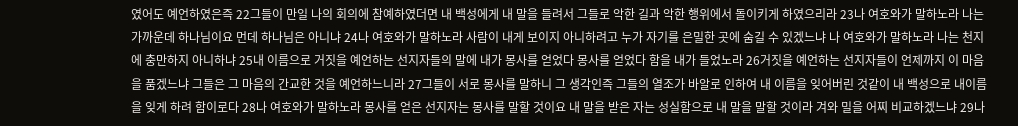였어도 예언하였은즉 22그들이 만일 나의 회의에 참예하였더면 내 백성에게 내 말을 들려서 그들로 악한 길과 악한 행위에서 돌이키게 하였으리라 23나 여호와가 말하노라 나는 가까운데 하나님이요 먼데 하나님은 아니냐 24나 여호와가 말하노라 사람이 내게 보이지 아니하려고 누가 자기를 은밀한 곳에 숨길 수 있겠느냐 나 여호와가 말하노라 나는 천지에 충만하지 아니하냐 25내 이름으로 거짓을 예언하는 선지자들의 말에 내가 몽사를 얻었다 몽사를 얻었다 함을 내가 들었노라 26거짓을 예언하는 선지자들이 언제까지 이 마음을 품겠느냐 그들은 그 마음의 간교한 것을 예언하느니라 27그들이 서로 몽사를 말하니 그 생각인즉 그들의 열조가 바알로 인하여 내 이름을 잊어버린 것같이 내 백성으로 내이름을 잊게 하려 함이로다 28나 여호와가 말하노라 몽사를 얻은 선지자는 몽사를 말할 것이요 내 말을 받은 자는 성실함으로 내 말을 말할 것이라 겨와 밀을 어찌 비교하겠느냐 29나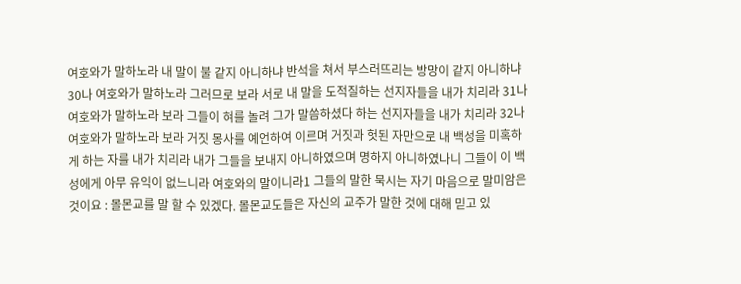여호와가 말하노라 내 말이 불 같지 아니하냐 반석을 쳐서 부스러뜨리는 방망이 같지 아니하냐 30나 여호와가 말하노라 그러므로 보라 서로 내 말을 도적질하는 선지자들을 내가 치리라 31나 여호와가 말하노라 보라 그들이 혀를 놀려 그가 말씀하셨다 하는 선지자들을 내가 치리라 32나 여호와가 말하노라 보라 거짓 몽사를 예언하여 이르며 거짓과 헛된 자만으로 내 백성을 미혹하게 하는 자를 내가 치리라 내가 그들을 보내지 아니하였으며 명하지 아니하였나니 그들이 이 백성에게 아무 유익이 없느니라 여호와의 말이니라1 그들의 말한 묵시는 자기 마음으로 말미암은 것이요 : 몰몬교를 말 할 수 있겠다. 몰몬교도들은 자신의 교주가 말한 것에 대해 믿고 있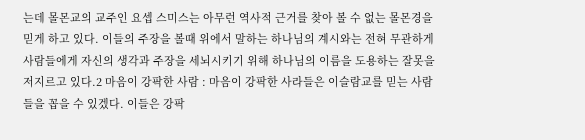는데 몰몬교의 교주인 요셉 스미스는 아무런 역사적 근거를 찾아 볼 수 없는 몰몬경을 믿게 하고 있다. 이들의 주장을 볼때 위에서 말하는 하나님의 계시와는 전혀 무관하게 사람들에게 자신의 생각과 주장을 세뇌시키기 위해 하나님의 이름을 도용하는 잘못을 저지르고 있다.2 마음이 강팍한 사람 : 마음이 강팍한 사라들은 이슬람교를 믿는 사람들을 꼽을 수 있겠다. 이들은 강팍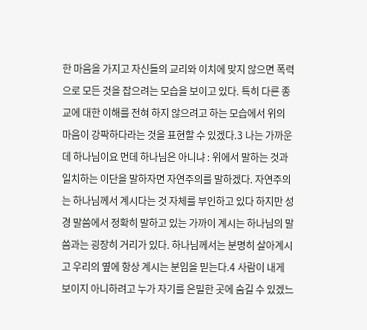한 마음을 가지고 자신들의 교리와 이치에 맞지 않으면 폭력으로 모든 것을 잡으려는 모습을 보이고 있다. 특히 다른 종교에 대한 이해를 전혀 하지 않으려고 하는 모습에서 위의 마음이 강팍하다라는 것을 표현할 수 있겠다.3 나는 가까운데 하나님이요 먼데 하나님은 아니냐 : 위에서 말하는 것과 일치하는 이단을 말하자면 자연주의를 말하겠다. 자연주의는 하나님께서 계시다는 것 자체를 부인하고 있다 하지만 성경 말씀에서 정확히 말하고 있는 가까이 계시는 하나님의 말씀과는 굉장히 거리가 있다. 하나님께서는 분명히 살아계시고 우리의 옆에 항상 계시는 분임을 믿는다.4 사람이 내게 보이지 아니하려고 누가 자기를 은밀한 곳에 숨길 수 있겠느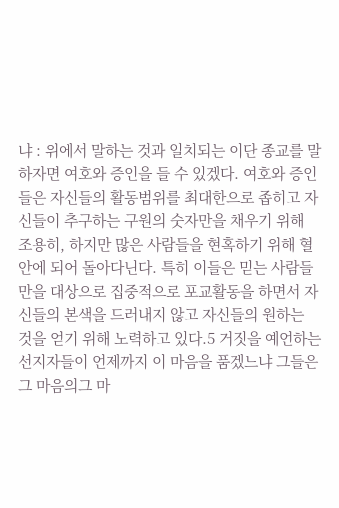냐 : 위에서 말하는 것과 일치되는 이단 종교를 말하자면 여호와 증인을 들 수 있겠다. 여호와 증인들은 자신들의 활동범위를 최대한으로 좁히고 자신들이 추구하는 구원의 숫자만을 채우기 위해 조용히, 하지만 많은 사람들을 현혹하기 위해 혈안에 되어 돌아다닌다. 특히 이들은 믿는 사람들만을 대상으로 집중적으로 포교활동을 하면서 자신들의 본색을 드러내지 않고 자신들의 원하는 것을 얻기 위해 노력하고 있다.5 거짓을 예언하는 선지자들이 언제까지 이 마음을 품겠느냐 그들은 그 마음의그 마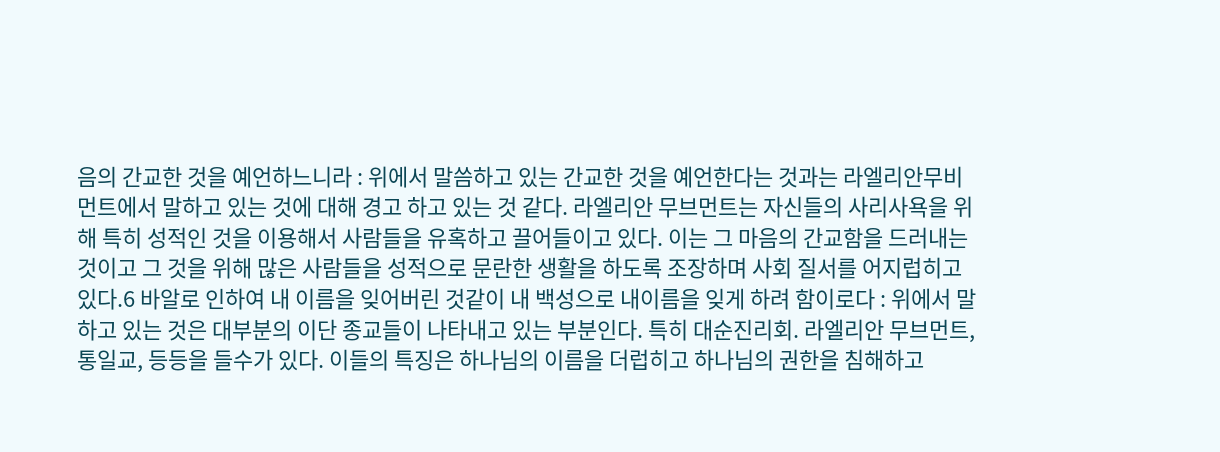음의 간교한 것을 예언하느니라 : 위에서 말씀하고 있는 간교한 것을 예언한다는 것과는 라엘리안무비먼트에서 말하고 있는 것에 대해 경고 하고 있는 것 같다. 라엘리안 무브먼트는 자신들의 사리사욕을 위해 특히 성적인 것을 이용해서 사람들을 유혹하고 끌어들이고 있다. 이는 그 마음의 간교함을 드러내는 것이고 그 것을 위해 많은 사람들을 성적으로 문란한 생활을 하도록 조장하며 사회 질서를 어지럽히고 있다.6 바알로 인하여 내 이름을 잊어버린 것같이 내 백성으로 내이름을 잊게 하려 함이로다 : 위에서 말하고 있는 것은 대부분의 이단 종교들이 나타내고 있는 부분인다. 특히 대순진리회. 라엘리안 무브먼트, 통일교, 등등을 들수가 있다. 이들의 특징은 하나님의 이름을 더럽히고 하나님의 권한을 침해하고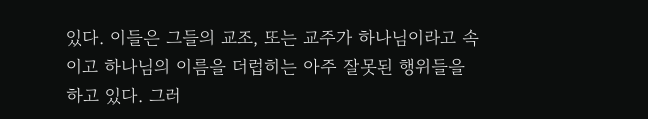있다. 이들은 그들의 교조, 또는 교주가 하나님이라고 속이고 하나님의 이름을 더럽히는 아주 잘못된 행위들을 하고 있다. 그러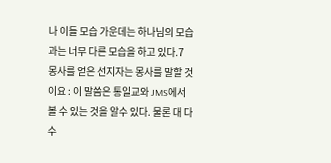나 이들 모습 가운데는 하나님의 모습과는 너무 다른 모습을 하고 있다.7 몽사를 얻은 선지자는 몽사를 말할 것이요 : 이 말씀은 통일교와 JMS에서 볼 수 있는 것을 알수 있다. 물론 대 다수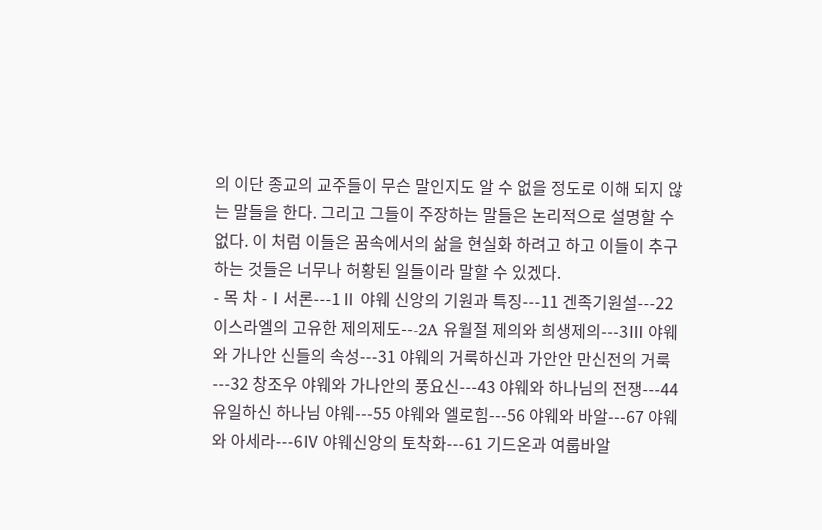의 이단 종교의 교주들이 무슨 말인지도 알 수 없을 정도로 이해 되지 않는 말들을 한다. 그리고 그들이 주장하는 말들은 논리적으로 설명할 수 없다. 이 처럼 이들은 꿈속에서의 삶을 현실화 하려고 하고 이들이 추구하는 것들은 너무나 허황된 일들이라 말할 수 있겠다.
- 목 차 -Ⅰ서론---1Ⅱ 야웨 신앙의 기원과 특징---11 겐족기원설---22 이스라엘의 고유한 제의제도---2A 유월절 제의와 희생제의---3Ⅲ 야웨와 가나안 신들의 속성---31 야웨의 거룩하신과 가안안 만신전의 거룩---32 창조우 야웨와 가나안의 풍요신---43 야웨와 하나님의 전쟁---44 유일하신 하나님 야웨---55 야웨와 엘로힘---56 야웨와 바알---67 야웨와 아세라---6Ⅳ 야웨신앙의 토착화---61 기드온과 여룹바알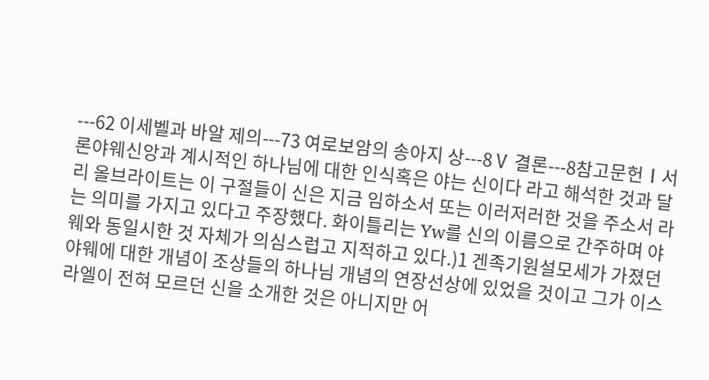---62 이세벨과 바알 제의---73 여로보암의 송아지 상---8Ⅴ 결론---8참고문헌Ⅰ서론야웨신앙과 계시적인 하나님에 대한 인식혹은 야는 신이다 라고 해석한 것과 달리 올브라이트는 이 구절들이 신은 지금 임하소서 또는 이러저러한 것을 주소서 라는 의미를 가지고 있다고 주장했다. 화이틀리는 Yw를 신의 이름으로 간주하며 야웨와 동일시한 것 자체가 의심스럽고 지적하고 있다.)1 겐족기원설모세가 가졌던 야웨에 대한 개념이 조상들의 하나님 개념의 연장선상에 있었을 것이고 그가 이스라엘이 전혀 모르던 신을 소개한 것은 아니지만 어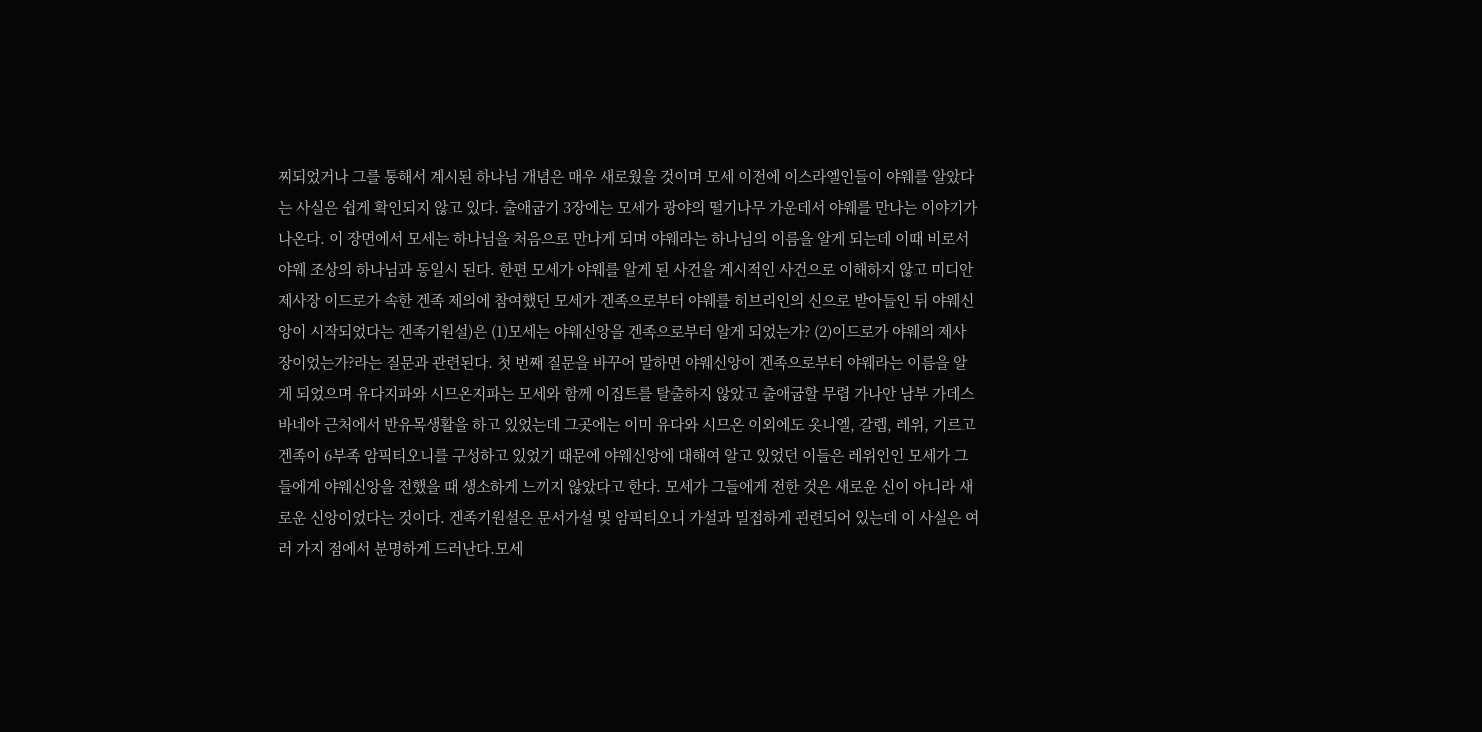찌되었거나 그를 통해서 계시된 하나님 개념은 매우 새로웠을 것이며 모세 이전에 이스라엘인들이 야웨를 알았다는 사실은 쉽게 확인되지 않고 있다. 출애굽기 3장에는 모세가 광야의 떨기나무 가운데서 야웨를 만나는 이야기가 나온다. 이 장면에서 모세는 하나님을 처음으로 만나게 되며 야웨라는 하나님의 이름을 알게 되는데 이때 비로서 야웨 조상의 하나님과 동일시 된다. 한편 모세가 야웨를 알게 된 사건을 계시적인 사건으로 이해하지 않고 미디안 제사장 이드로가 속한 겐족 제의에 참여했던 모세가 겐족으로부터 야웨를 히브리인의 신으로 받아들인 뒤 야웨신앙이 시작되었다는 겐족기원설)은 (1)모세는 야웨신앙을 겐족으로부터 알게 되었는가? (2)이드로가 야웨의 제사장이었는가?라는 질문과 관련된다. 첫 번째 질문을 바꾸어 말하면 야웨신앙이 겐족으로부터 야웨라는 이름을 알게 되었으며 유다지파와 시므온지파는 모세와 함께 이집트를 탈출하지 않았고 출애굽할 무렵 가나안 남부 가데스 바네아 근처에서 반유목생활을 하고 있었는데 그곳에는 이미 유다와 시므온 이외에도 옷니엘, 갈렙, 레위, 기르고 겐족이 6부족 암픽티오니를 구성하고 있었기 때문에 야웨신앙에 대해여 알고 있었던 이들은 레위인인 모세가 그들에게 야웨신앙을 전했을 때 생소하게 느끼지 않았다고 한다. 모세가 그들에게 전한 것은 새로운 신이 아니라 새로운 신앙이었다는 것이다. 겐족기원설은 문서가설 및 암픽티오니 가설과 밀접하게 괸련되어 있는데 이 사실은 여러 가지 점에서 분명하게 드러난다.모세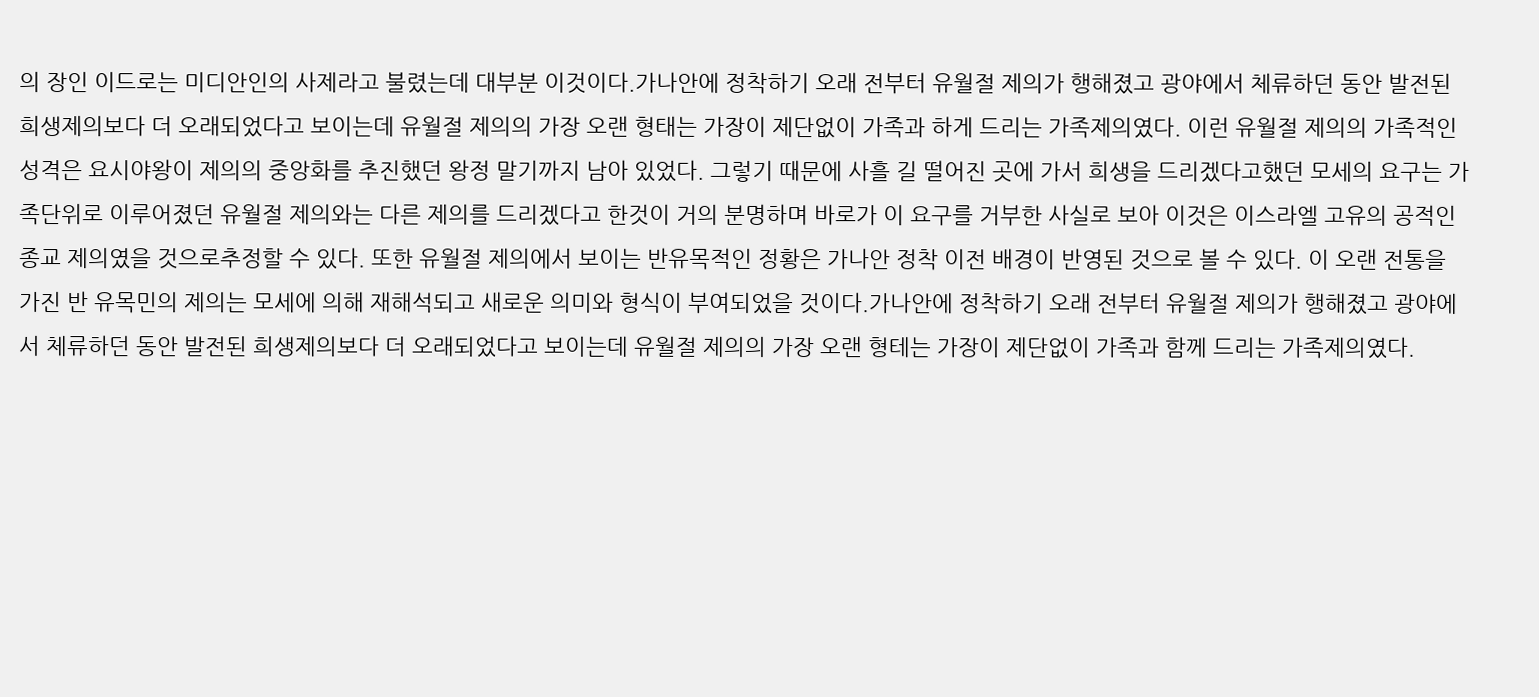의 장인 이드로는 미디안인의 사제라고 불렸는데 대부분 이것이다.가나안에 정착하기 오래 전부터 유월절 제의가 행해졌고 광야에서 체류하던 동안 발전된 희생제의보다 더 오래되었다고 보이는데 유월절 제의의 가장 오랜 형태는 가장이 제단없이 가족과 하게 드리는 가족제의였다. 이런 유월절 제의의 가족적인 성격은 요시야왕이 제의의 중앙화를 추진했던 왕정 말기까지 남아 있었다. 그렇기 때문에 사흘 길 떨어진 곳에 가서 희생을 드리겠다고했던 모세의 요구는 가족단위로 이루어졌던 유월절 제의와는 다른 제의를 드리겠다고 한것이 거의 분명하며 바로가 이 요구를 거부한 사실로 보아 이것은 이스라엘 고유의 공적인 종교 제의였을 것으로추정할 수 있다. 또한 유월절 제의에서 보이는 반유목적인 정황은 가나안 정착 이전 배경이 반영된 것으로 볼 수 있다. 이 오랜 전통을 가진 반 유목민의 제의는 모세에 의해 재해석되고 새로운 의미와 형식이 부여되었을 것이다.가나안에 정착하기 오래 전부터 유월절 제의가 행해졌고 광야에서 체류하던 동안 발전된 희생제의보다 더 오래되었다고 보이는데 유월절 제의의 가장 오랜 형테는 가장이 제단없이 가족과 함께 드리는 가족제의였다.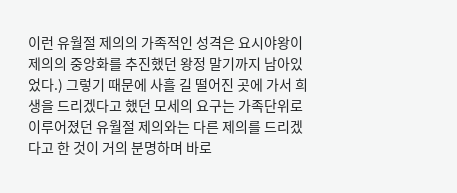이런 유월절 제의의 가족적인 성격은 요시야왕이 제의의 중앙화를 추진했던 왕정 말기까지 남아있었다.) 그렇기 때문에 사흘 길 떨어진 곳에 가서 희생을 드리겠다고 했던 모세의 요구는 가족단위로 이루어졌던 유월절 제의와는 다른 제의를 드리겠다고 한 것이 거의 분명하며 바로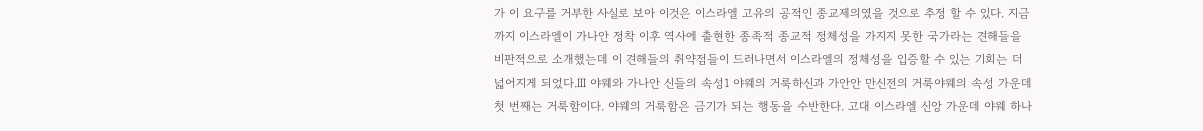가 이 요구를 거부한 사실로 보아 이것은 이스라엘 고유의 공적인 종교제의였을 것으로 추정 할 수 있다. 지금까지 이스라엘이 가나안 정착 이후 역사에 출현한 종족적 종교적 정체성을 가지지 못한 국가라는 견해들을 비판적으로 소개했는데 이 견해들의 취약점들이 드러나면서 이스라엘의 정체성을 입증할 수 있는 기회는 더 넓어지게 되었다.Ⅲ 야웨와 가나안 신들의 속성1 야웨의 거룩하신과 가안안 만신전의 거룩야웨의 속성 가운데 첫 번째는 거룩함이다. 야웨의 거룩함은 금기가 되는 행동을 수반한다. 고대 이스라엘 신앙 가운데 야웨 하나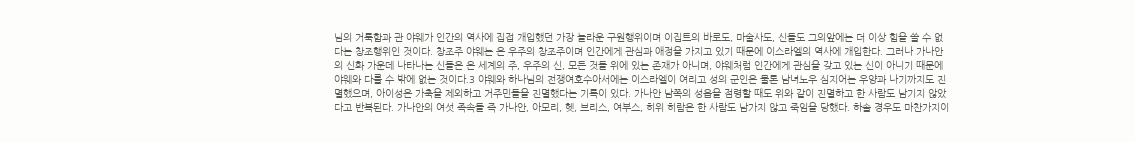님의 거룩함과 관 야웨가 인간의 역사에 집접 개입했던 가장 놀라운 구원행위이며 이집트의 바로도, 마술사도, 신들도 그의앞에는 더 이상 힘을 쓸 수 없다는 창조행위인 것이다. 창조주 야웨는 온 우주의 창조주이며 인간에게 관심과 애정을 가지고 있기 때문에 이스라엘의 역사에 개입한다. 그러나 가나안의 신화 가운데 나타나는 신들은 온 세계의 주, 우주의 신, 모든 것들 위에 있는 존재가 아니며, 야웨처럼 인간에게 관심을 갖고 있는 신이 아니기 때문에 야웨와 다를 수 밖에 없는 것이다.3 야웨와 하나님의 전쟁여호수아서에는 이스라엘이 여리고 성의 군인은 물론 남녀노우 심지어는 우양과 나기까지도 진멸했으며, 아이성은 가축을 제외하고 거주민들을 진멸했다는 기록이 있다. 가나안 남쪽의 성읍을 점령할 때도 위와 같이 진멸하고 한 사람도 남기지 않았다고 반복된다. 가나안의 여섯 족속들 즉 가나안, 아모리, 헷, 브리스, 여부스, 히위 히람은 한 사람도 남가지 않고 죽임을 당했다. 하솔 경우도 마찬가지이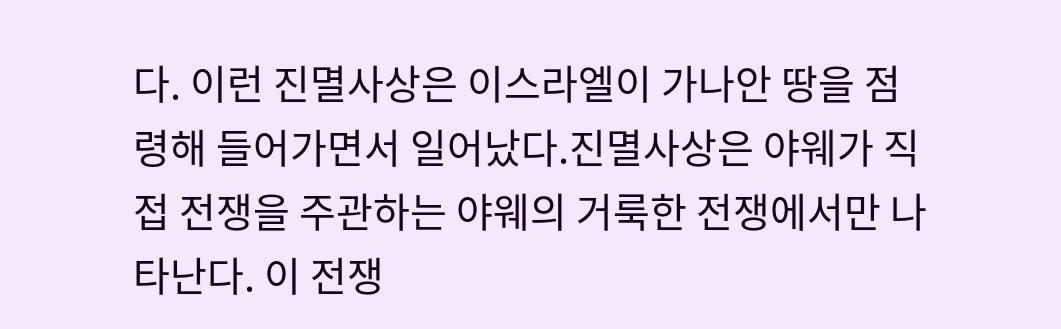다. 이런 진멸사상은 이스라엘이 가나안 땅을 점령해 들어가면서 일어났다.진멸사상은 야웨가 직접 전쟁을 주관하는 야웨의 거룩한 전쟁에서만 나타난다. 이 전쟁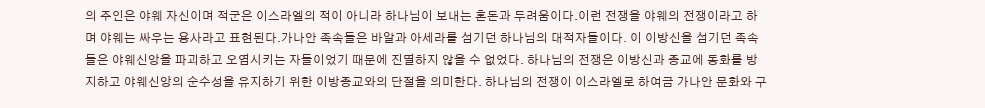의 주인은 야웨 자신이며 적군은 이스라엘의 적이 아니라 하나님이 보내는 혼돈과 두려움이다.이런 전쟁을 야웨의 전쟁이라고 하며 야웨는 싸우는 용사라고 표현된다.가나안 족속들은 바알과 아세라를 섬기던 하나님의 대적자들이다. 이 이방신을 섬기던 족속들은 야웨신앙을 파괴하고 오염시키는 자들이었기 때문에 진멸하지 않을 수 없었다. 하나님의 전쟁은 이방신과 종교에 동화를 방지하고 야웨신앙의 순수성을 유지하기 위한 이방종교와의 단절을 의미한다. 하나님의 전쟁이 이스라엘로 하여금 가나안 문화와 구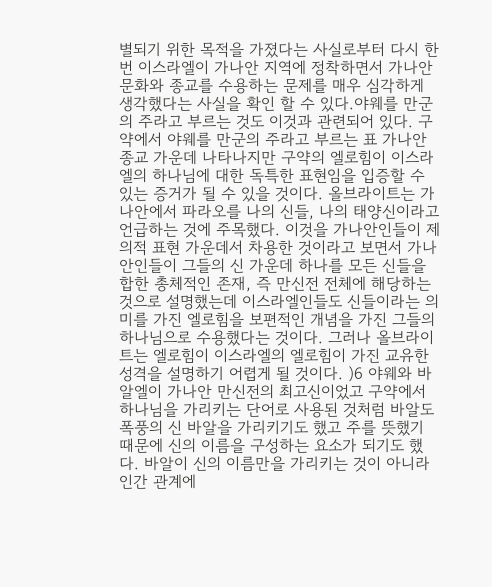별되기 위한 목적을 가졌다는 사실로부터 다시 한번 이스라엘이 가나안 지역에 정착하면서 가나안 문화와 종교를 수용하는 문제를 매우 심각하게 생각했다는 사실을 확인 할 수 있다.야웨를 만군의 주라고 부르는 것도 이것과 관련되어 있다. 구약에서 야웨를 만군의 주라고 부르는 표 가나안 종교 가운데 나타나지만 구약의 엘로힘이 이스라엘의 하나님에 대한 독특한 표현임을 입증할 수 있는 증거가 될 수 있을 것이다. 올브라이트는 가나안에서 파라오를 나의 신들, 나의 태양신이라고 언급하는 것에 주목했다. 이것을 가나안인들이 제의적 표현 가운데서 차용한 것이라고 보면서 가나안인들이 그들의 신 가운데 하나를 모든 신들을 합한 총체적인 존재, 즉 만신전 전체에 해당하는 것으로 설명했는데 이스라엘인들도 신들이라는 의미를 가진 엘로힘을 보편적인 개념을 가진 그들의 하나님으로 수용했다는 것이다. 그러나 올브라이트는 엘로힘이 이스라엘의 엘로힘이 가진 교유한 성격을 설명하기 어렵게 될 것이다. )6 야웨와 바알엘이 가나안 만신전의 최고신이었고 구약에서 하나님을 가리키는 단어로 사용된 것처럼 바알도 폭풍의 신 바알을 가리키기도 했고 주를 뜻했기 때문에 신의 이름을 구성하는 요소가 되기도 했다. 바알이 신의 이름만을 가리키는 것이 아니라 인간 관계에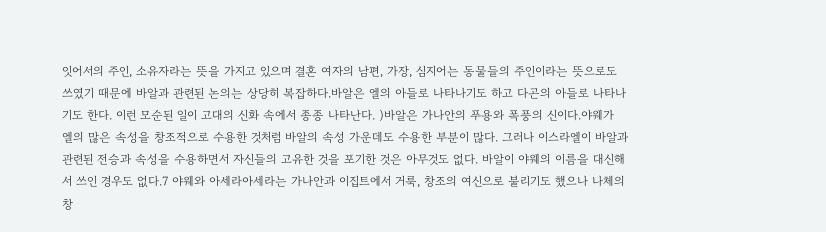잇어서의 주인, 소유자라는 뜻을 가지고 있으며 결혼 여자의 남편, 가장, 심지어는 동물들의 주인이라는 뜻으로도 쓰였기 때문에 바알과 관련된 논의는 상당히 복잡하다.바알은 엘의 아들로 나타나기도 하고 다곤의 아들로 나타나기도 한다. 이런 모순된 일이 고대의 신화 속에서 종종 나타난다. )바알은 가나안의 푸용와 폭풍의 신이다.야웨가 엘의 많은 속성을 창조적으로 수용한 것처럼 바알의 속성 가운데도 수용한 부분이 많다. 그러나 이스라엘이 바알과 관련된 전승과 속성을 수용하면서 자신들의 고유한 것을 포기한 것은 아무것도 없다. 바알이 야웨의 이름을 대신해서 쓰인 경우도 없다.7 야웨와 아세라아세라는 가나안과 이집트에서 거룩, 창조의 여신으로 불리기도 했으나 나체의 창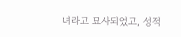녀라고 묘사되었고, 성적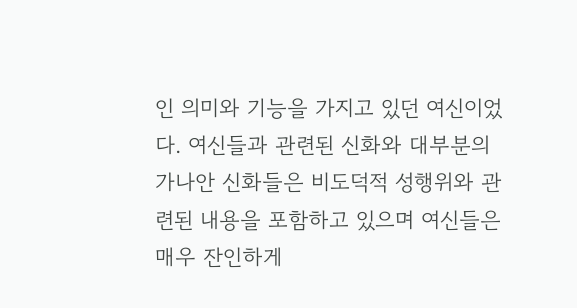인 의미와 기능을 가지고 있던 여신이었다. 여신들과 관련된 신화와 대부분의 가나안 신화들은 비도덕적 성행위와 관련된 내용을 포함하고 있으며 여신들은 매우 잔인하게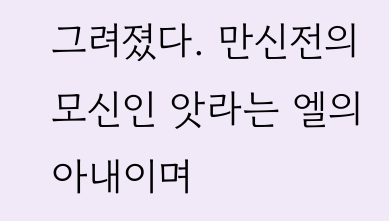그려졌다. 만신전의 모신인 앗라는 엘의 아내이며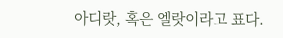아디랏, 혹은 엘랏이라고 표다.